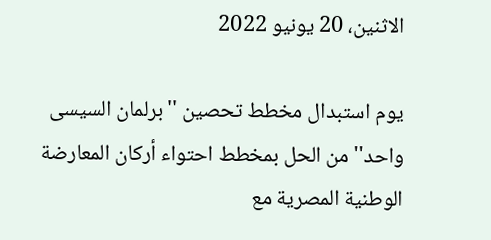الاثنين، 20 يونيو 2022

يوم استبدال مخطط تحصين ''برلمان السيسى واحد'' من الحل بمخطط احتواء أركان المعارضة الوطنية المصرية مع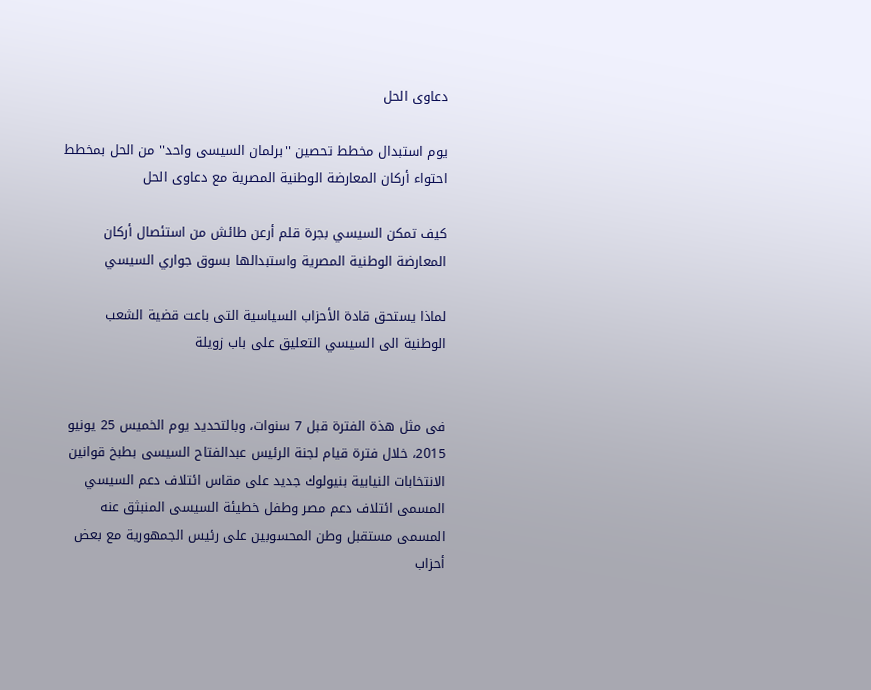دعاوى الحل

يوم استبدال مخطط تحصين ''برلمان السيسى واحد'' من الحل بمخطط احتواء أركان المعارضة الوطنية المصرية مع دعاوى الحل

كيف تمكن السيسي بجرة قلم أرعن طائش من استئصال أركان المعارضة الوطنية المصرية واستبدالها بسوق جواري السيسي

لماذا يستحق قادة الأحزاب السياسية التى باعت قضية الشعب الوطنية الى السيسي التعليق على باب زويلة


فى مثل هذة الفترة قبل 7 سنوات، وبالتحديد يوم الخميس 25 يونيو 2015، خلال فترة قيام لجنة الرئيس عبدالفتاح السيسى بطبخ قوانين الانتخابات النيابية بنيولوك جديد على مقاس ائتلاف دعم السيسي المسمى ائتلاف دعم مصر وطفل خطيئة السيسى المنبثق عنه المسمى مستقبل وطن المحسوبين على رئيس الجمهورية مع بعض أحزاب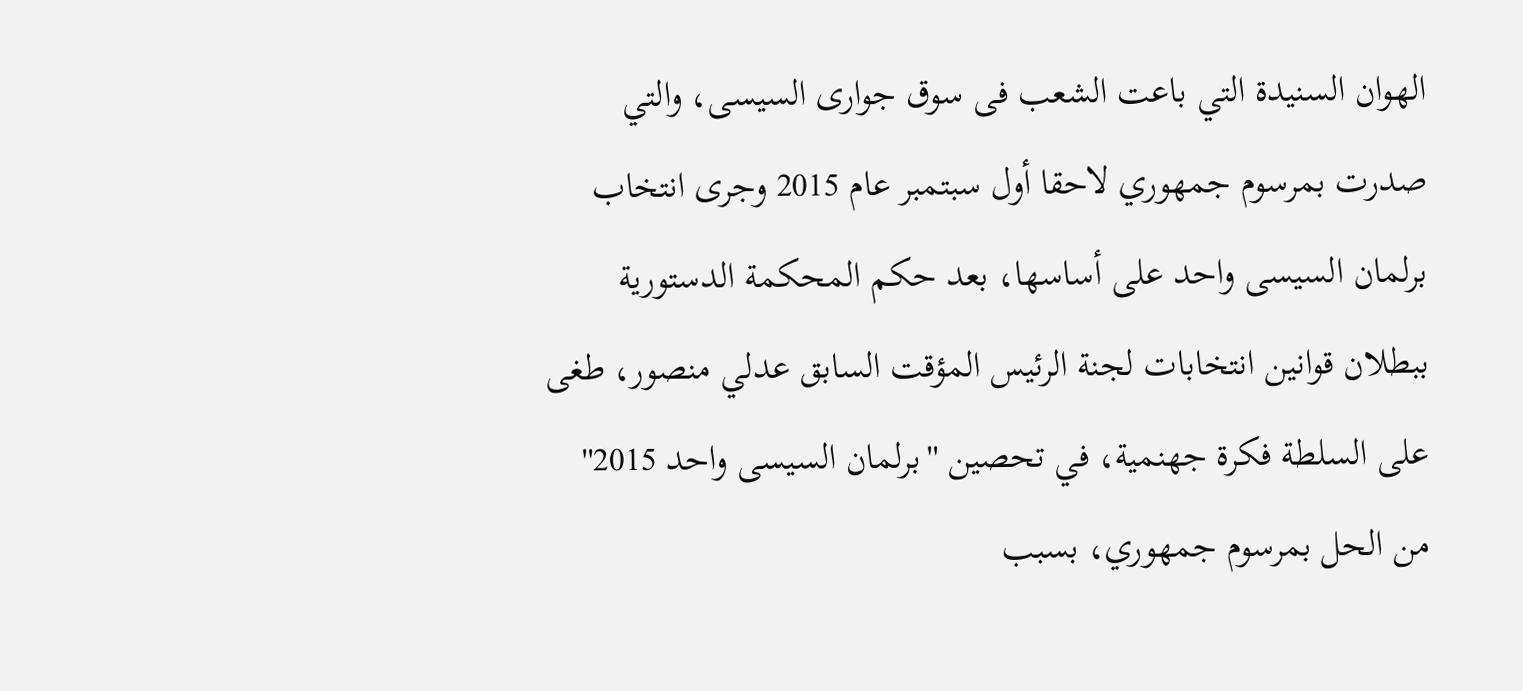الهوان السنيدة التي باعت الشعب فى سوق جوارى السيسى، والتي صدرت بمرسوم جمهوري لاحقا أول سبتمبر عام 2015 وجرى انتخاب برلمان السيسى واحد على أساسها، بعد حكم المحكمة الدستورية ببطلان قوانين انتخابات لجنة الرئيس المؤقت السابق عدلي منصور، طغى على السلطة فكرة جهنمية، في تحصين ''برلمان السيسى واحد 2015'' من الحل بمرسوم جمهوري، بسبب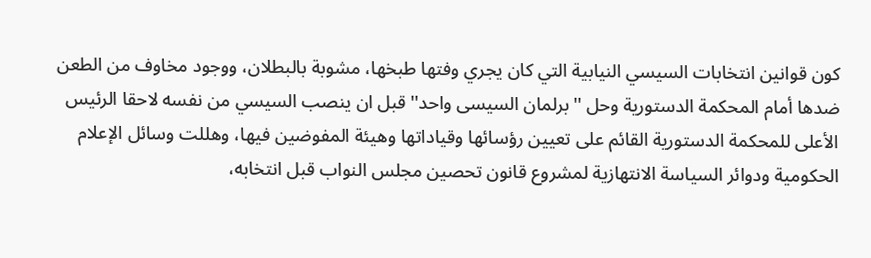كون قوانين انتخابات السيسي النيابية التي كان يجري وفتها طبخها، مشوبة بالبطلان، ووجود مخاوف من الطعن ضدها أمام المحكمة الدستورية وحل ''برلمان السيسى واحد'' قبل ان ينصب السيسي من نفسه لاحقا الرئيس الأعلى للمحكمة الدستورية القائم على تعيين رؤسائها وقياداتها وهيئة المفوضين فيها، وهللت وسائل الإعلام الحكومية ودوائر السياسة الانتهازية لمشروع قانون تحصين مجلس النواب قبل انتخابه،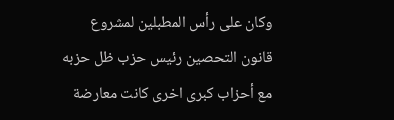وكان على رأس المطبلين لمشروع قانون التحصين رئيس حزب ظل حزبه مع أحزاب كبرى اخرى كانت معارضة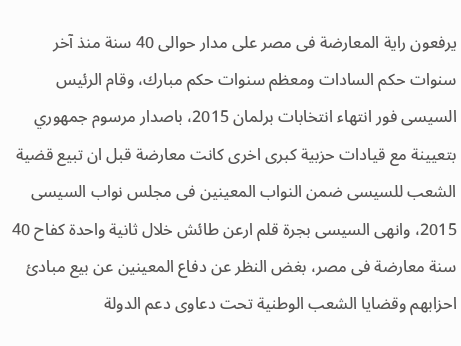يرفعون راية المعارضة فى مصر على مدار حوالى 40 سنة منذ آخر سنوات حكم السادات ومعظم سنوات حكم مبارك، وقام الرئيس السيسى فور انتهاء انتخابات برلمان 2015، باصدار مرسوم جمهوري بتعيينة مع قيادات حزبية كبرى اخرى كانت معارضة قبل ان تبيع قضية الشعب للسيسى ضمن النواب المعينين فى مجلس نواب السيسى 2015، وانهى السيسى بجرة قلم ارعن طائش خلال ثانية واحدة كفاح 40 سنة معارضة فى مصر، بغض النظر عن دفاع المعينين عن بيع مبادئ احزابهم وقضايا الشعب الوطنية تحت دعاوى دعم الدولة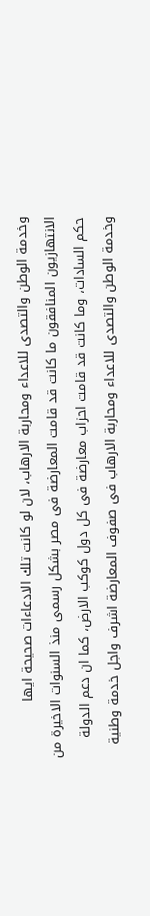وخدمة الوطن والتصدى للاعداء ومحاربة الارهاب، لان لو كانت تلك الادعاءات صحيحة ايها الانتهازيون المنافقون ما كانت قد قامت المعارضة فى مصر بشكل رسمى منذ السنوات الاخيرة من حكم السادات، وما كانت قد قامت احزاب معارضة فى كل دول كوكب الارض، كما ان دعم الدولة وخدمة الوطن والتصدى للاعداء ومحاربة الارهاب فى صفوف المعارضة اشرف واجل خدمة وطنية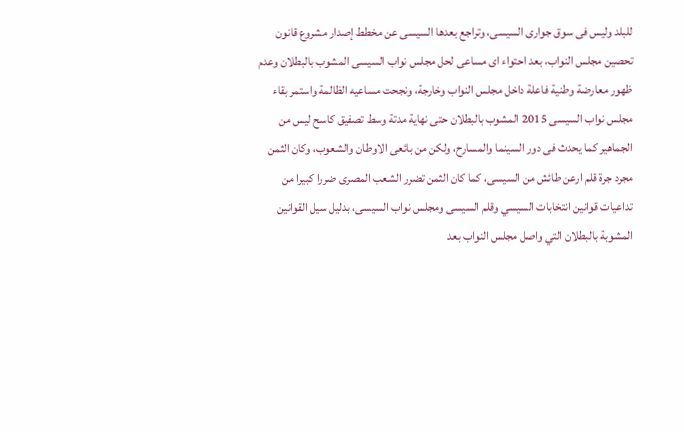للبلد وليس فى سوق جوارى السيسى، وتراجع بعدها السيسى عن مخطط إصدار مشروع قانون تحصين مجلس النواب، بعد احتواء اى مساعى لحل مجلس نواب السيسى المشوب بالبطلان وعدم ظهور معارضة وطنية فاعلة داخل مجلس النواب وخارجة، ونجحت مساعيه الظالمة واستمر بقاء مجلس نواب السيسى 2015 المشوب بالبطلان حتى نهاية مدتة وسط تصفيق كاسح ليس من الجماهير كما يحدث فى دور السينما والمسارح، ولكن من بائعى الاوطان والشعوب، وكان الثمن مجرد جرة قلم ارعن طائش من السيسى، كما كان الثمن تضرر الشعب المصرى ضررا كبيرا من تداعيات قوانين انتخابات السيسي وقلم السيسى ومجلس نواب السيسى، بدليل سيل القوانين المشوبة بالبطلان التي واصل مجلس النواب بعد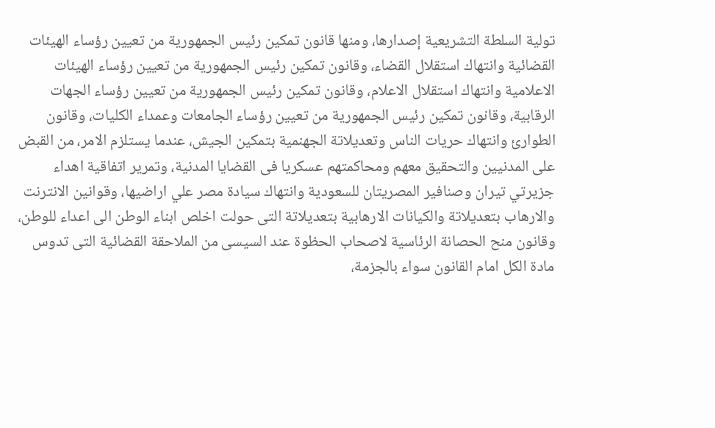تولية السلطة التشريعية إصدارها، ومنها قانون تمكين رئيس الجمهورية من تعيين رؤساء الهيئات القضائية وانتهاك استقلال القضاء، وقانون تمكين رئيس الجمهورية من تعيين رؤساء الهيئات الاعلامية وانتهاك استقلال الاعلام، وقانون تمكين رئيس الجمهورية من تعيين رؤساء الجهات الرقابية، وقانون تمكين رئيس الجمهورية من تعيين رؤساء الجامعات وعمداء الكليات، وقانون الطوارئ وانتهاك حريات الناس وتعديلاتة الجهنمية بتمكين الجيش، عندما يستلزم الامر، من القبض على المدنيين والتحقيق معهم ومحاكمتهم عسكريا فى القضايا المدنية، وتمرير اتفاقية اهداء جزيرتي تيران وصنافير المصريتان للسعودية وانتهاك سيادة مصر علي اراضيها، وقوانين الانترنت والارهاب بتعديلاتة والكيانات الارهابية بتعديلاتة التى حولت اخلص ابناء الوطن الى اعداء للوطن، وقانون منح الحصانة الرئاسية لاصحاب الحظوة عند السيسى من الملاحقة القضائية التى تدوس مادة الكل امام القانون سواء بالجزمة،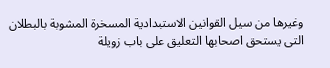وغيرها من سيل القوانين الاستبدادية المسخرة المشوبة بالبطلان التى يستحق اصحابها التعليق على باب زويلة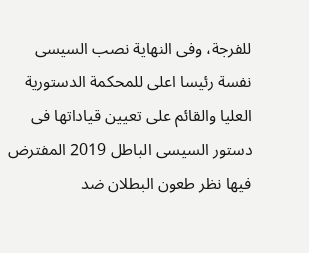للفرجة، وفى النهاية نصب السيسى نفسة رئيسا اعلى للمحكمة الدستورية العليا والقائم على تعيين قياداتها فى دستور السيسى الباطل 2019 المفترض فيها نظر طعون البطلان ضد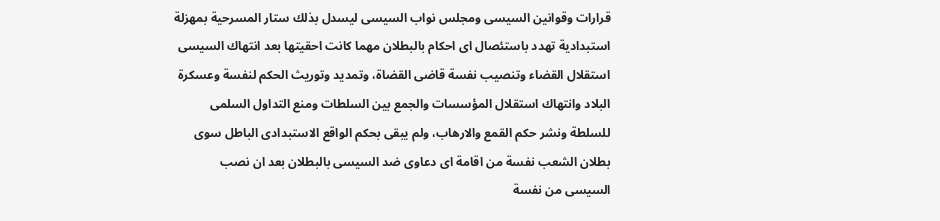قرارات وقوانين السيسى ومجلس نواب السيسى ليسدل بذلك ستار المسرحية بمهزلة استبدادية تهدد باستئصال اى احكام بالبطلان مهما كانت احقيتها بعد انتهاك السيسى استقلال القضاء وتنصيب نفسة قاضى القضاة، وتمديد وتوريث الحكم لنفسة وعسكرة البلاد وانتهاك استقلال المؤسسات والجمع بين السلطات ومنع التداول السلمى للسلطة ونشر حكم القمع والارهاب، ولم يبقى بحكم الواقع الاستبدادى الباطل سوى بطلان الشعب نفسة من اقامة اى دعاوى ضد السيسى بالبطلان بعد ان نصب السيسى من نفسة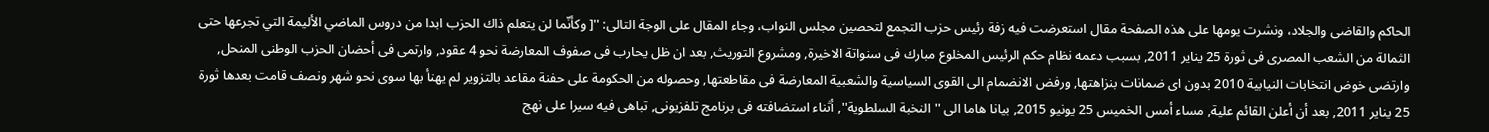الحاكم والقاضى والجلاد، ونشرت يومها على هذه الصفحة مقال استعرضت فيه زفة رئيس حزب التجمع لتحصين مجلس النواب، وجاء المقال على الوجة التالى: ''[ وكأنّما لن يتعلم ذاك الحزب ابدا من دروس الماضي الأليمة التي تجرعها حتى الثمالة من الشعب المصرى فى ثورة 25 يناير 2011, بسبب دعمه نظام حكم الرئيس المخلوع مبارك فى سنواتة الاخيرة, ومشروع التوريث, بعد ان ظل يحارب فى صفوف المعارضة نحو 4 عقود, وارتمى فى أحضان الحزب الوطنى المنحل, وارتضى خوض انتخابات النيابية 2010 بدون اى ضمانات بنزاهتها, ورفض الانضمام الى القوى السياسية والشعبية المعارضة فى مقاطعتها, وحصوله من الحكومة على حفنة مقاعد بالتزوير لم يهنأ بها سوى نحو شهر ونصف قامت بعدها ثورة 25 يناير 2011, بعد أن أعلن القائم علية, مساء أمس الخميس 25 يونيو 2015, بيانا هاما الى ''النخبة السلطوية'', أثناء استضافته فى برنامج تلفزيونى, تباهى فيه سيرا على نهج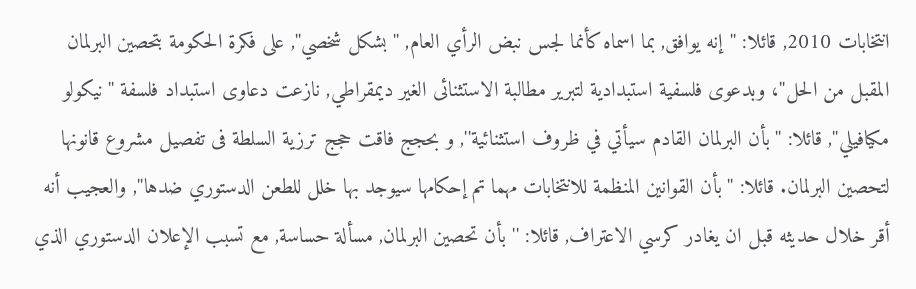انتخابات 2010, قائلا: ''إنه يوافق, بما اسماه كأنما لجس نبض الرأي العام, ''بشكل شخصي'', على فكرة الحكومة بتحصين البرلمان المقبل من الحل''، وبدعوى فلسفية استبدادية لتبرير مطالبة الاستثنائى الغير ديمقراطي, نازعت دعاوى استبداد فلسفة ''نيكولو مكيافيلي'', قائلا: ''بأن البرلمان القادم سيأتي في ظروف استثنائية'', و بحجج فاقت حجج ترزية السلطة فى تفصيل مشروع قانونها لتحصين البرلمان. قائلا: ''بأن القوانين المنظمة للانتخابات مهما تم إحكامها سيوجد بها خلل للطعن الدستوري ضدها'', والعجيب أنه أقر خلال حديثه قبل ان يغادر كرسي الاعتراف, قائلا: '' بأن تحصين البرلمان, مسألة حساسة, مع تسبب الإعلان الدستوري الذي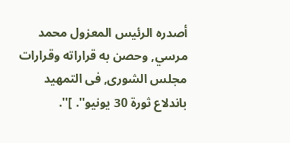أصدره الرئيس المعزول محمد مرسي, وحصن به قراراته وقرارات مجلس الشورى, فى التمهيد باندلاع ثورة 30 يونيو''. ]''.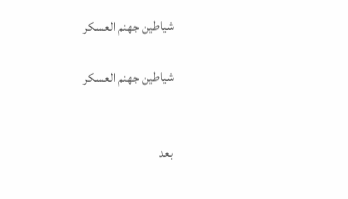شياطين جهنم العسكر

شياطين جهنم العسكر


بعد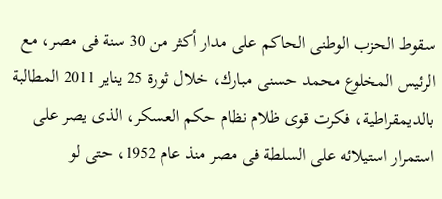سقوط الحزب الوطنى الحاكم على مدار أكثر من 30 سنة فى مصر، مع الرئيس المخلوع محمد حسنى مبارك، خلال ثورة 25 يناير 2011 المطالبة بالديمقراطية، فكرت قوى ظلام نظام حكم العسكر، الذى يصر على استمرار استيلائه على السلطة فى مصر منذ عام 1952، حتى لو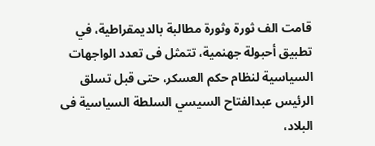قامت الف ثورة وثورة مطالبة بالديمقراطية، في تطبيق أحبولة جهنمية، تتمثل فى تعدد الواجهات السياسية لنظام حكم العسكر، حتى قبل تسلق الرئيس عبدالفتاح السيسي السلطة السياسية فى البلاد،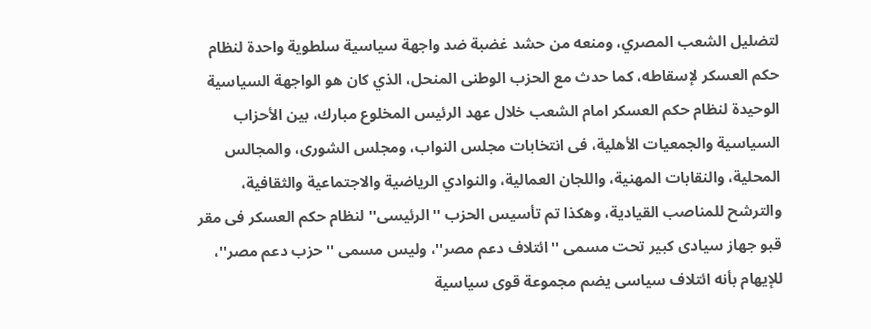لتضليل الشعب المصري، ومنعه من حشد غضبة ضد واجهة سياسية سلطوية واحدة لنظام حكم العسكر لإسقاطه، كما حدث مع الحزب الوطنى المنحل، الذي كان هو الواجهة السياسية الوحيدة لنظام حكم العسكر امام الشعب خلال عهد الرئيس المخلوع مبارك، بين الأحزاب السياسية والجمعيات الأهلية، فى انتخابات مجلس النواب، ومجلس الشورى، والمجالس المحلية، والنقابات المهنية، واللجان العمالية، والنوادي الرياضية والاجتماعية والثقافية، والترشح للمناصب القيادية، وهكذا تم تأسيس الحزب ''الرئيسى'' لنظام حكم العسكر فى مقر قبو جهاز سيادى كبير تحت مسمى ''ائتلاف دعم مصر''، وليس مسمى ''حزب دعم مصر''، للإيهام بأنه ائتلاف سياسى يضم مجموعة قوى سياسية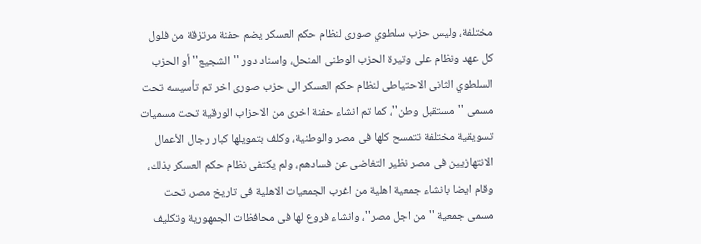مختلفة، وليس حزب سلطوي صورى لنظام حكم العسكر يضم حفنة مرتزقة من فلول كل عهد ونظام على وتيرة الحزب الوطنى المنحل، واسناد دور ''الشجيع'' أو الحزب السلطوي الثانى الاحتياطى لنظام حكم العسكر الى حزب صورى اخر تم تأسيسه تحت مسمى ''مستقبل وطن''، كما تم انشاء حفنة اخرى من الاحزاب الورقية تحت مسميات تسويقية مختلفة تتمسح كلها فى مصر والوطنية، وكلف بتمويلها كبار رجال الأعمال الانتهازيين فى مصر نظير التغاضى عن فسادهم، ولم يكتفى نظام حكم العسكر بذلك، وقام ايضا بانشاء جمعية اهلية من اغرب الجمعيات الاهلية فى تاريخ مصر، تحت مسمى جمعية ''من اجل مصر''، وانشاء فروع لها فى محافظات الجمهورية وتكليف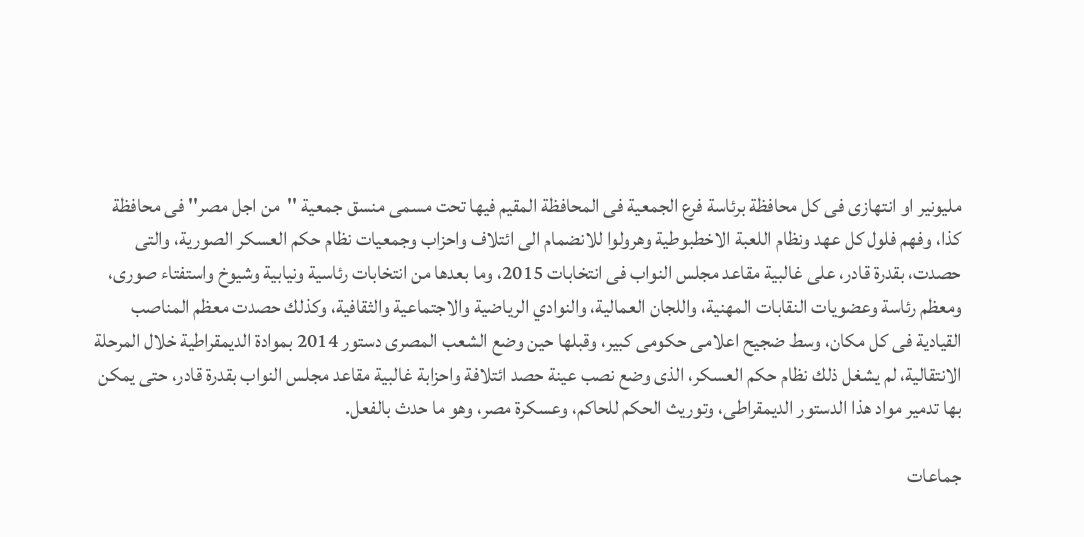مليونير او انتهازى فى كل محافظة برئاسة فرع الجمعية فى المحافظة المقيم فيها تحت مسمى منسق جمعية ''من اجل مصر'' فى محافظة كذا، وفهم فلول كل عهد ونظام اللعبة الاخطبوطية وهرولوا للانضمام الى ائتلاف واحزاب وجمعيات نظام حكم العسكر الصورية، والتى حصدت، بقدرة قادر، على غالبية مقاعد مجلس النواب فى انتخابات 2015، وما بعدها من انتخابات رئاسية ونيابية وشيوخ واستفتاء صورى، ومعظم رئاسة وعضويات النقابات المهنية، واللجان العمالية، والنوادي الرياضية والاجتماعية والثقافية، وكذلك حصدت معظم المناصب القيادية فى كل مكان، وسط ضجيح اعلامى حكومى كبير، وقبلها حين وضع الشعب المصرى دستور 2014 بموادة الديمقراطية خلال المرحلة الانتقالية، لم يشغل ذلك نظام حكم العسكر، الذى وضع نصب عينة حصد ائتلافة واحزابة غالبية مقاعد مجلس النواب بقدرة قادر، حتى يمكن بها تدمير مواد هذا الدستور الديمقراطى، وتوريث الحكم للحاكم، وعسكرة مصر، وهو ما حدث بالفعل.

جماعات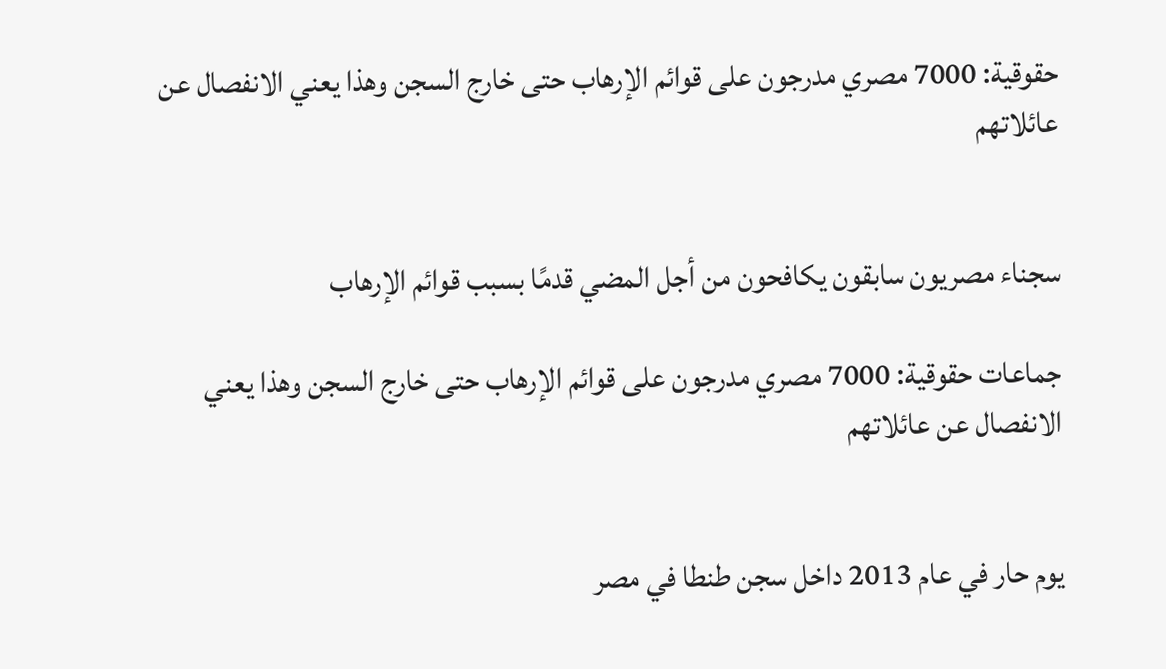حقوقية: 7000 مصري مدرجون على قوائم الإرهاب حتى خارج السجن وهذا يعني الانفصال عن عائلاتهم


سجناء مصريون سابقون يكافحون من أجل المضي قدمًا بسبب قوائم الإرهاب

جماعات حقوقية: 7000 مصري مدرجون على قوائم الإرهاب حتى خارج السجن وهذا يعني الانفصال عن عائلاتهم


يوم حار في عام 2013 داخل سجن طنطا في مصر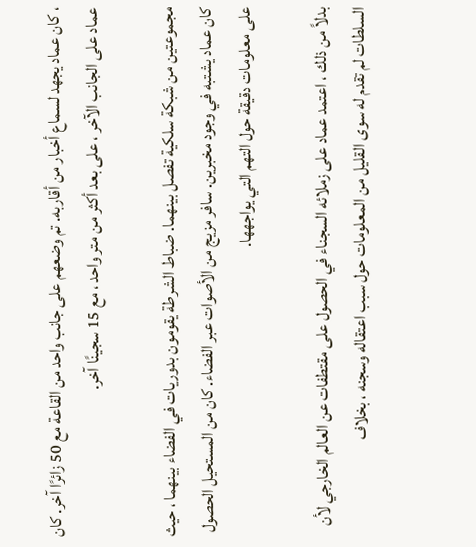، كان عماد يجهد لسماع أخبار من أقاربه. تم وضعهم على جانب واحد من القاعة مع 50 زائرًا آخر. كان عماد على الجانب الآخر ، على بعد أكثر من متر واحد ، مع 15 سجينًا آخر.

مجموعتين من شبكة سلكية تفصل بينهما. ضباط الشرطة يقومون بدوريات في الفضاء بينهما ، حيث كان عماد يشتبه في وجود مخبرين. سافر مزيج من الأصوات عبر الفضاء. كان من المستحيل الحصول على معلومات دقيقة حول التهم التي يواجهها.

بدلاً من ذلك ، اعتمد عماد على زملائه السجناء في الحصول على مقتطفات عن العالم الخارجي لأن السلطات لم تقدم له سوى القليل من المعلومات حول سبب اعتقاله وسجنه ، بخلاف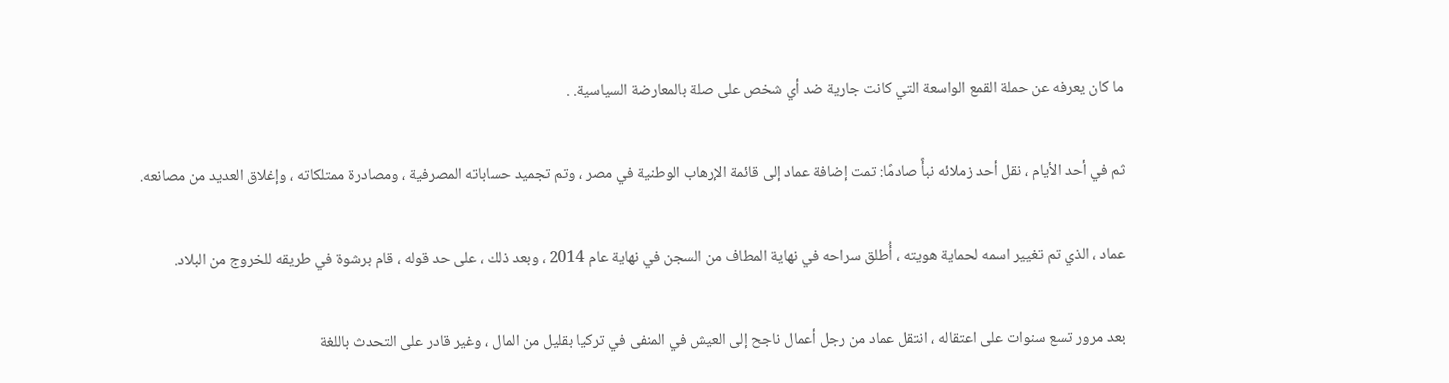ما كان يعرفه عن حملة القمع الواسعة التي كانت جارية ضد أي شخص على صلة بالمعارضة السياسية. .

ثم في أحد الأيام ، نقل أحد زملائه نبأً صادمًا: تمت إضافة عماد إلى قائمة الإرهاب الوطنية في مصر ، وتم تجميد حساباته المصرفية ، ومصادرة ممتلكاته ، وإغلاق العديد من مصانعه.

عماد ، الذي تم تغيير اسمه لحماية هويته ، أُطلق سراحه في نهاية المطاف من السجن في نهاية عام 2014 ، وبعد ذلك ، على حد قوله ، قام برشوة في طريقه للخروج من البلاد.

بعد مرور تسع سنوات على اعتقاله ، انتقل عماد من رجل أعمال ناجح إلى العيش في المنفى في تركيا بقليل من المال ، وغير قادر على التحدث باللغة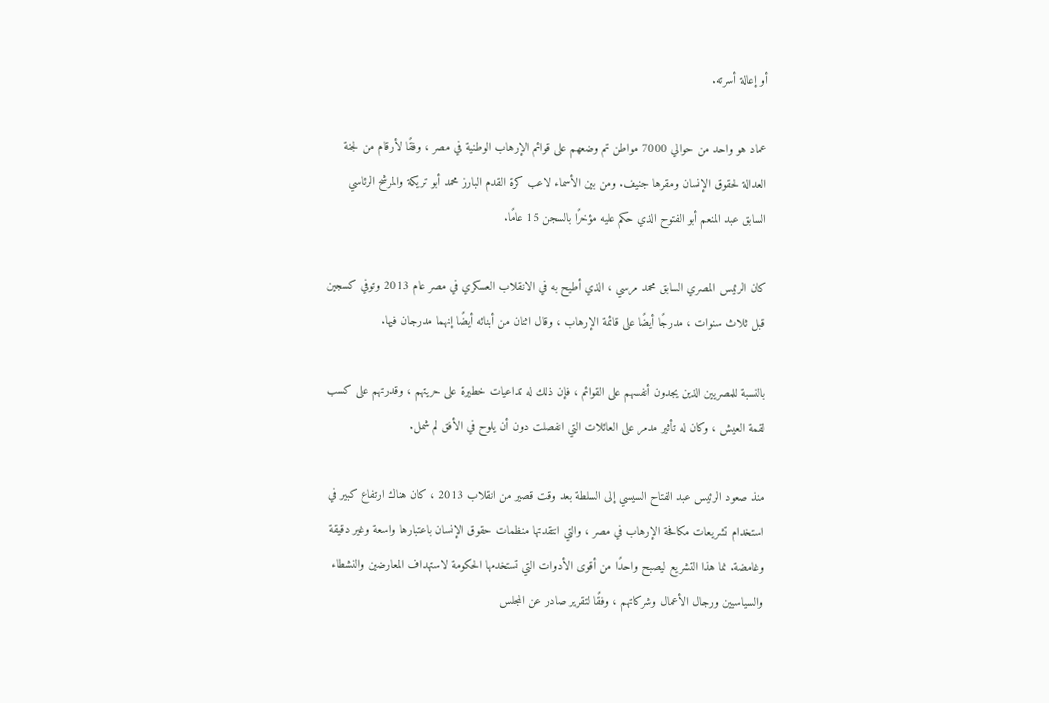أو إعالة أسرته.

عماد هو واحد من حوالي 7000 مواطن تم وضعهم على قوائم الإرهاب الوطنية في مصر ، وفقًا لأرقام من لجنة العدالة لحقوق الإنسان ومقرها جنيف. ومن بين الأسماء لاعب كرة القدم البارز محمد أبو تريكة والمرشح الرئاسي السابق عبد المنعم أبو الفتوح الذي حكم عليه مؤخرًا بالسجن 15 عامًا.

كان الرئيس المصري السابق محمد مرسي ، الذي أطيح به في الانقلاب العسكري في مصر عام 2013 وتوفي كسجين  قبل ثلاث سنوات ، مدرجًا أيضًا على قائمة الإرهاب ، وقال اثنان من أبنائه أيضًا إنهما مدرجان فيها.

بالنسبة للمصريين الذين يجدون أنفسهم على القوائم ، فإن ذلك له تداعيات خطيرة على حريتهم ، وقدرتهم على كسب لقمة العيش ، وكان له تأثير مدمر على العائلات التي انفصلت دون أن يلوح في الأفق لم شمل.

منذ صعود الرئيس عبد الفتاح السيسي إلى السلطة بعد وقت قصير من انقلاب 2013 ، كان هناك ارتفاع كبير في استخدام تشريعات مكافحة الإرهاب في مصر ، والتي انتقدتها منظمات حقوق الإنسان باعتبارها واسعة وغير دقيقة وغامضة. نما هذا التشريع ليصبح واحدًا من أقوى الأدوات التي تستخدمها الحكومة لاستهداف المعارضين والنشطاء والسياسيين ورجال الأعمال وشركاتهم ، وفقًا لتقرير صادر عن المجلس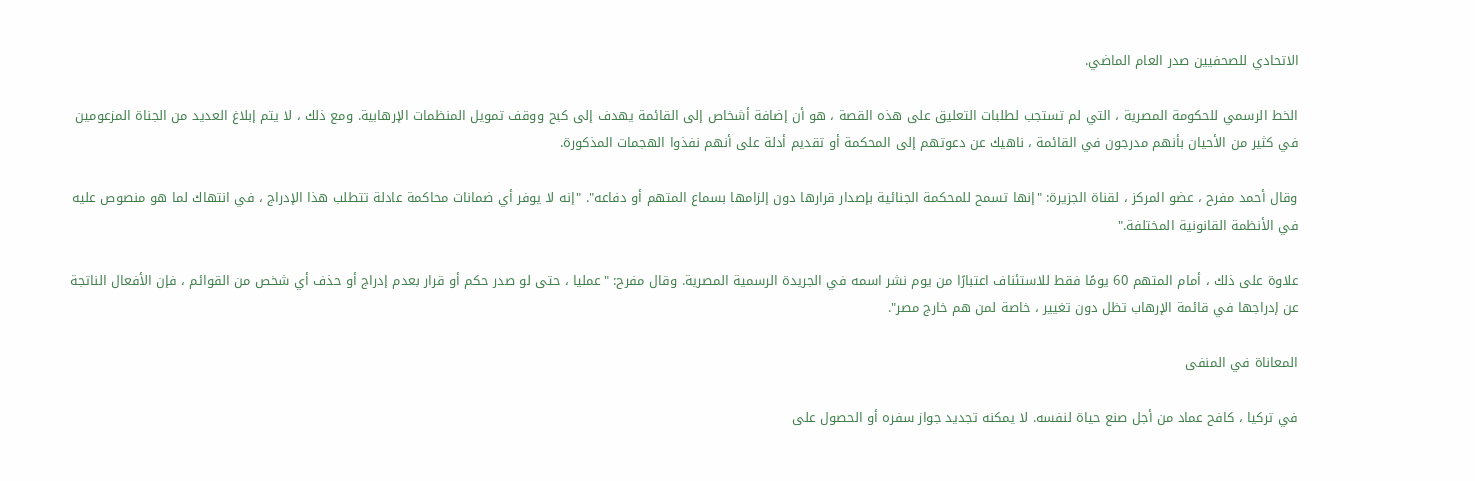الاتحادي للصحفيين صدر العام الماضي.

الخط الرسمي للحكومة المصرية ، التي لم تستجب لطلبات التعليق على هذه القصة ، هو أن إضافة أشخاص إلى القائمة يهدف إلى كبح ووقف تمويل المنظمات الإرهابية. ومع ذلك ، لا يتم إبلاغ العديد من الجناة المزعومين في كثير من الأحيان بأنهم مدرجون في القائمة ، ناهيك عن دعوتهم إلى المحكمة أو تقديم أدلة على أنهم نفذوا الهجمات المذكورة.

وقال أحمد مفرح ، عضو المركز ، لقناة الجزيرة: "إنها تسمح للمحكمة الجنائية بإصدار قرارها دون إلزامها بسماع المتهم أو دفاعه". "إنه لا يوفر أي ضمانات محاكمة عادلة تتطلب هذا الإدراج ، في انتهاك لما هو منصوص عليه في الأنظمة القانونية المختلفة."

علاوة على ذلك ، أمام المتهم 60 يومًا فقط للاستئناف اعتبارًا من يوم نشر اسمه في الجريدة الرسمية المصرية. وقال مفرح: "عمليا ، حتى لو صدر حكم أو قرار بعدم إدراج أو حذف أي شخص من القوائم ، فإن الأفعال الناتجة عن إدراجها في قائمة الإرهاب تظل دون تغيير ، خاصة لمن هم خارج مصر".

المعاناة في المنفى

في تركيا ، كافح عماد من أجل صنع حياة لنفسه. لا يمكنه تجديد جواز سفره أو الحصول على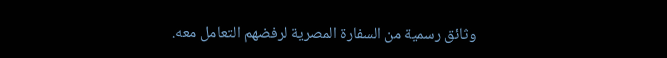وثائق رسمية من السفارة المصرية لرفضهم التعامل معه.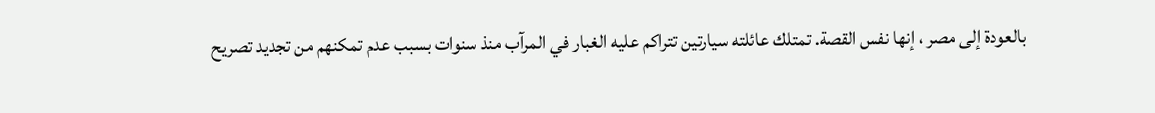بالعودة إلى مصر ، إنها نفس القصة. تمتلك عائلته سيارتين تتراكم عليه الغبار في المرآب منذ سنوات بسبب عدم تمكنهم من تجديد تصريح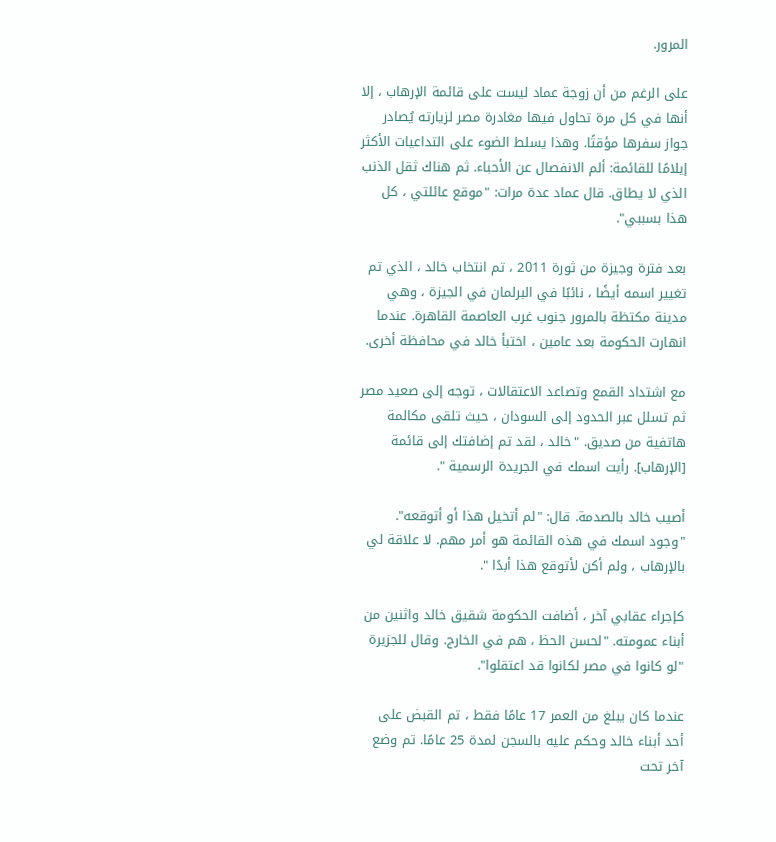المرور.

على الرغم من أن زوجة عماد ليست على قائمة الإرهاب ، إلا أنها في كل مرة تحاول فيها مغادرة مصر لزيارته يُصادر جواز سفرها مؤقتًا. وهذا يسلط الضوء على التداعيات الأكثر إيلامًا للقائمة: ألم الانفصال عن الأحباء. ثم هناك ثقل الذنب الذي لا يطاق. قال عماد عدة مرات: "موقع عائلتي ، كل هذا بسببي".

بعد فترة وجيزة من ثورة 2011 ، تم انتخاب خالد ، الذي تم تغيير اسمه أيضًا ، نائبًا في البرلمان في الجيزة ، وهي مدينة مكتظة بالمرور جنوب غرب العاصمة القاهرة. عندما انهارت الحكومة بعد عامين ، اختبأ خالد في محافظة أخرى.

مع اشتداد القمع وتصاعد الاعتقالات ، توجه إلى صعيد مصر ثم تسلل عبر الحدود إلى السودان ، حيث تلقى مكالمة هاتفية من صديق. "خالد ، لقد تم إضافتك إلى قائمة [الإرهاب]. رأيت اسمك في الجريدة الرسمية ".

أصيب خالد بالصدمة. قال: "لم أتخيل هذا أو أتوقعه". "وجود اسمك في هذه القائمة هو أمر مهم. لا علاقة لي بالإرهاب ، ولم أكن لأتوقع هذا أبدًا ".

كإجراء عقابي آخر ، أضافت الحكومة شقيق خالد واثنين من أبناء عمومته. "لحسن الحظ ، هم في الخارج. وقال للجزيرة "لو كانوا في مصر لكانوا قد اعتقلوا".

عندما كان يبلغ من العمر 17 عامًا فقط ، تم القبض على أحد أبناء خالد وحكم عليه بالسجن لمدة 25 عامًا. تم وضع آخر تحت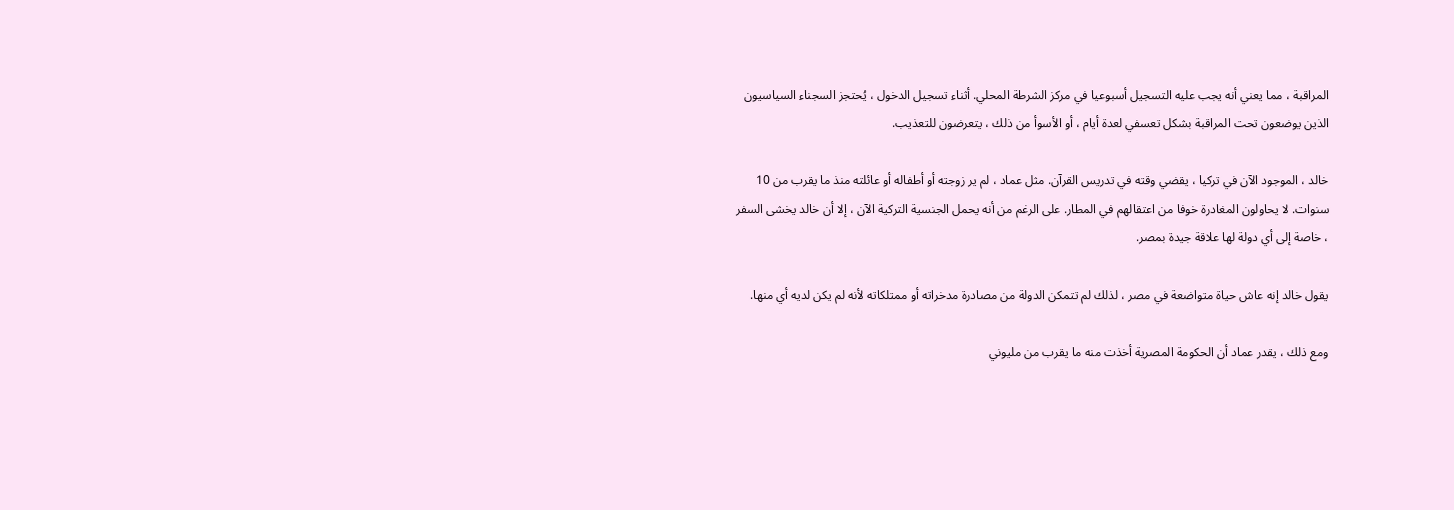المراقبة ، مما يعني أنه يجب عليه التسجيل أسبوعيا في مركز الشرطة المحلي. أثناء تسجيل الدخول ، يُحتجز السجناء السياسيون الذين يوضعون تحت المراقبة بشكل تعسفي لعدة أيام ، أو الأسوأ من ذلك ، يتعرضون للتعذيب.

خالد ، الموجود الآن في تركيا ، يقضي وقته في تدريس القرآن. مثل عماد ، لم ير زوجته أو أطفاله أو عائلته منذ ما يقرب من 10 سنوات. لا يحاولون المغادرة خوفا من اعتقالهم في المطار. على الرغم من أنه يحمل الجنسية التركية الآن ، إلا أن خالد يخشى السفر ، خاصة إلى أي دولة لها علاقة جيدة بمصر.

يقول خالد إنه عاش حياة متواضعة في مصر ، لذلك لم تتمكن الدولة من مصادرة مدخراته أو ممتلكاته لأنه لم يكن لديه أي منها.

ومع ذلك ، يقدر عماد أن الحكومة المصرية أخذت منه ما يقرب من مليوني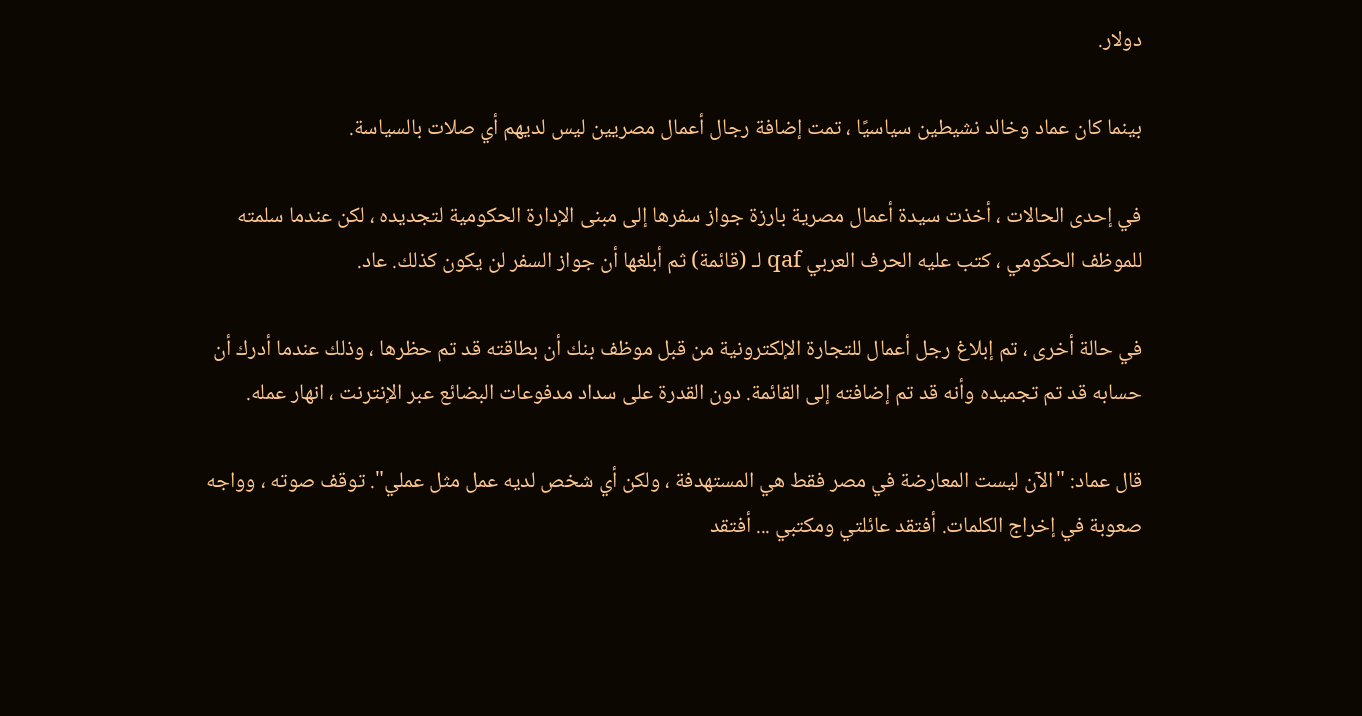دولار.

بينما كان عماد وخالد نشيطين سياسيًا ، تمت إضافة رجال أعمال مصريين ليس لديهم أي صلات بالسياسة.

في إحدى الحالات ، أخذت سيدة أعمال مصرية بارزة جواز سفرها إلى مبنى الإدارة الحكومية لتجديده ، لكن عندما سلمته للموظف الحكومي ، كتب عليه الحرف العربي qaf لـ (قائمة) ثم أبلغها أن جواز السفر لن يكون كذلك. عاد.

في حالة أخرى ، تم إبلاغ رجل أعمال للتجارة الإلكترونية من قبل موظف بنك أن بطاقته قد تم حظرها ، وذلك عندما أدرك أن حسابه قد تم تجميده وأنه قد تم إضافته إلى القائمة. دون القدرة على سداد مدفوعات البضائع عبر الإنترنت ، انهار عمله.

قال عماد: "الآن ليست المعارضة في مصر فقط هي المستهدفة ، ولكن أي شخص لديه عمل مثل عملي". توقف صوته ، وواجه صعوبة في إخراج الكلمات. أفتقد عائلتي ومكتبي ... أفتقد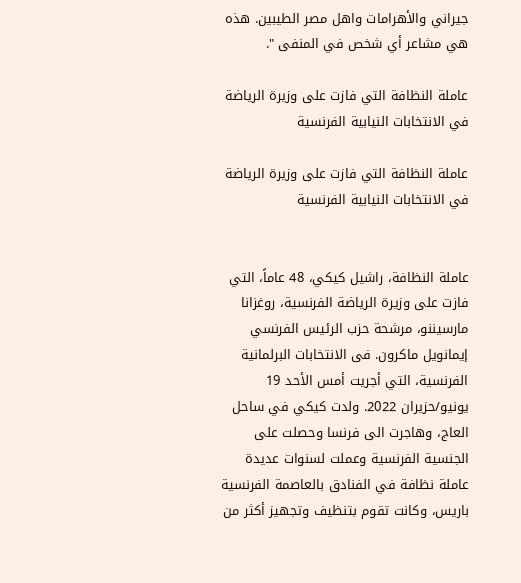جيراني والأهرامات واهل مصر الطيبين. هذه هي مشاعر أي شخص في المنفى ".

عاملة النظافة التي فازت على وزيرة الرياضة في الانتخابات النيابية الفرنسية

عاملة النظافة التي فازت على وزيرة الرياضة في الانتخابات النيابية الفرنسية


عاملة النظافة، راشيل كيكي، 48 عاماً، التي فازت على وزيرة الرياضة الفرنسية، روغزانا مارسيننو، مرشحة حزب الرئيس الفرنسي إيمانويل ماكرون. فى الانتخابات البرلمانية الفرنسية، التي أجريت أمس الأحد 19 يونيو/حزيران 2022. ولدت كيكي في ساحل العاج، وهاجرت الى فرنسا وحصلت على الجنسية الفرنسية وعملت لسنوات عديدة عاملة نظافة في الفنادق بالعاصمة الفرنسية باريس، وكانت تقوم بتنظيف وتجهيز أكثر من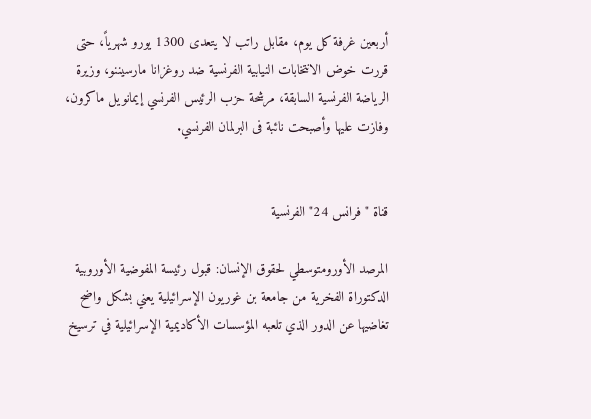أربعين غرفة كل يوم، مقابل راتب لا يتعدى 1300 يورو شهرياً، حتى قررت خوض الانتخابات النيابية الفرنسية ضد روغزانا مارسيننو، وزيرة الرياضة الفرنسية السابقة، مرشحة حزب الرئيس الفرنسي إيمانويل ماكرون، وفازت عليها وأصبحت نائبة فى البرلمان الفرنسي.


قناة "فرانس 24" الفرنسية

المرصد الأورومتوسطي لحقوق الإنسان: قبول رئيسة المفوضية الأوروبية الدكتوراة الفخرية من جامعة بن غوريون الإسرائيلية يعني بشكل واضح تغاضيها عن الدور الذي تلعبه المؤسسات الأكاديمية الإسرائيلية في ترسيخ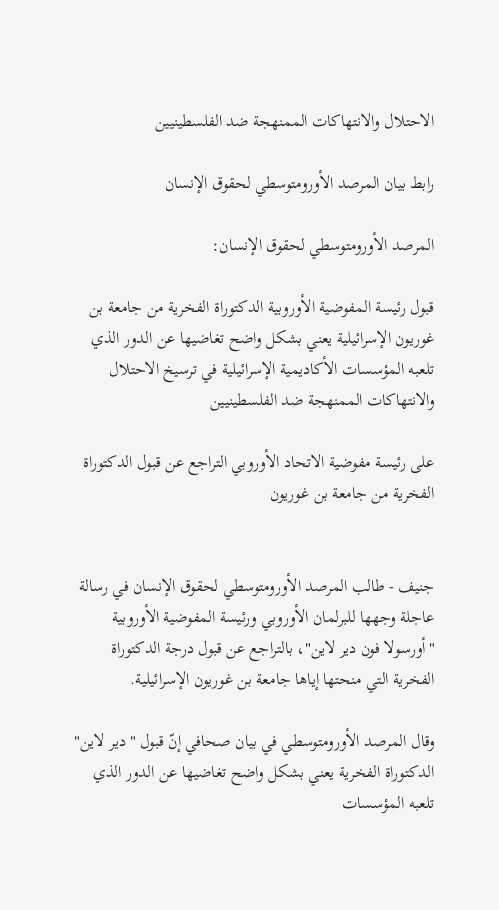الاحتلال والانتهاكات الممنهجة ضد الفلسطينيين

رابط بيان المرصد الأورومتوسطي لحقوق الإنسان

المرصد الأورومتوسطي لحقوق الإنسان:

قبول رئيسة المفوضية الأوروبية الدكتوراة الفخرية من جامعة بن غوريون الإسرائيلية يعني بشكل واضح تغاضيها عن الدور الذي تلعبه المؤسسات الأكاديمية الإسرائيلية في ترسيخ الاحتلال والانتهاكات الممنهجة ضد الفلسطينيين

على رئيسة مفوضية الاتحاد الأوروبي التراجع عن قبول الدكتوراة الفخرية من جامعة بن غوريون


جنيف - طالب المرصد الأورومتوسطي لحقوق الإنسان في رسالة عاجلة وجهها للبرلمان الأوروبي ورئيسة المفوضية الأوروبية "أورسولا فون دير لاين"، بالتراجع عن قبول درجة الدكتوراة الفخرية التي منحتها إياها جامعة بن غوريون الإسرائيلية.

وقال المرصد الأورومتوسطي في بيان صحافي إنّ قبول "دير لاين" الدكتوراة الفخرية يعني بشكل واضح تغاضيها عن الدور الذي تلعبه المؤسسات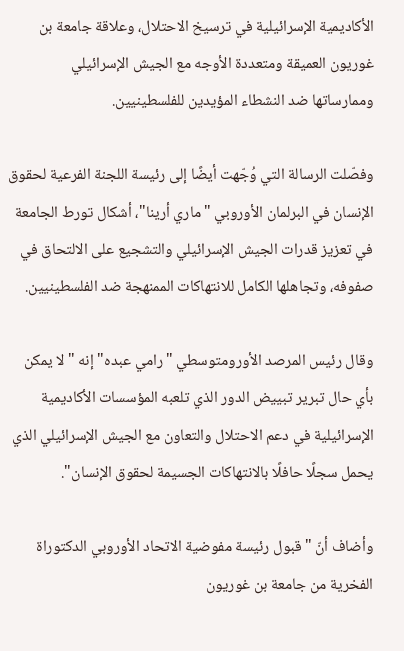الأكاديمية الإسرائيلية في ترسيخ الاحتلال، وعلاقة جامعة بن غوريون العميقة ومتعددة الأوجه مع الجيش الإسرائيلي وممارساتها ضد النشطاء المؤيدين للفلسطينيين.

وفصّلت الرسالة التي وُجّهت أيضًا إلى رئيسة اللجنة الفرعية لحقوق الإنسان في البرلمان الأوروبي "ماري أرينا"، أشكال تورط الجامعة في تعزيز قدرات الجيش الإسرائيلي والتشجيع على الالتحاق في صفوفه، وتجاهلها الكامل للانتهاكات الممنهجة ضد الفلسطينيين.

وقال رئيس المرصد الأورومتوسطي "رامي عبده" إنه "لا يمكن بأي حال تبرير تبييض الدور الذي تلعبه المؤسسات الأكاديمية الإسرائيلية في دعم الاحتلال والتعاون مع الجيش الإسرائيلي الذي يحمل سجلًا حافلًا بالانتهاكات الجسيمة لحقوق الإنسان".

وأضاف أنّ "قبول رئيسة مفوضية الاتحاد الأوروبي الدكتوراة الفخرية من جامعة بن غوريون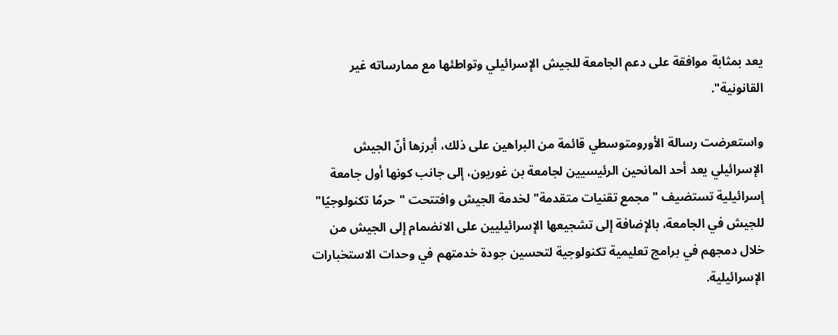يعد بمثابة موافقة على دعم الجامعة للجيش الإسرائيلي وتواطئها مع ممارساته غير القانونية".

واستعرضت رسالة الأورومتوسطي قائمة من البراهين على ذلك، أبرزها أنّ الجيش الإسرائيلي يعد أحد المانحين الرئيسيين لجامعة بن غوريون، إلى جانب كونها أول جامعة إسرائيلية تستضيف "مجمع تقنيات متقدمة" لخدمة الجيش وافتتحت "حرمًا تكنولوجيًا" للجيش في الجامعة، بالإضافة إلى تشجيعها الإسرائيليين على الانضمام إلى الجيش من خلال دمجهم في برامج تعليمية تكنولوجية لتحسين جودة خدمتهم في وحدات الاستخبارات الإسرائيلية.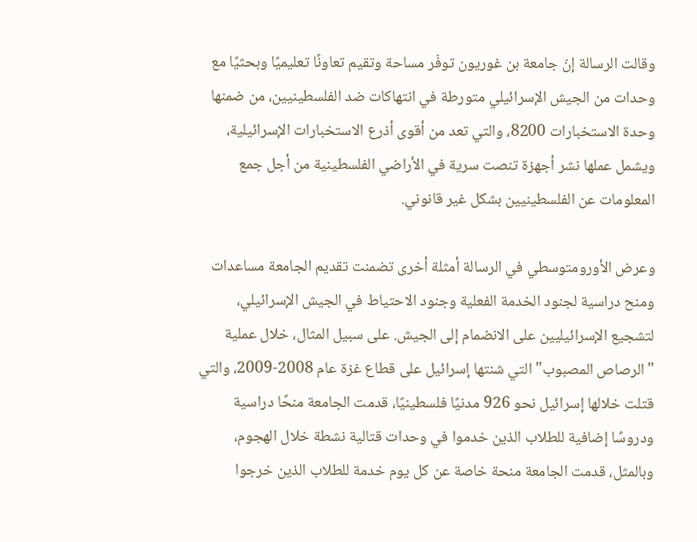وقالت الرسالة إنّ جامعة بن غوريون توفّر مساحة وتقيم تعاونًا تعليميًا وبحثيًا مع وحدات من الجيش الإسرائيلي متورطة في انتهاكات ضد الفلسطينيين، من ضمنها وحدة الاستخبارات 8200، والتي تعد من أقوى أذرع الاستخبارات الإسرائيلية، ويشمل عملها نشر أجهزة تنصت سرية في الأراضي الفلسطينية من أجل جمع المعلومات عن الفلسطينيين بشكل غير قانوني.

وعرض الأورومتوسطي في الرسالة أمثلة أخرى تضمنت تقديم الجامعة مساعدات ومنح دراسية لجنود الخدمة الفعلية وجنود الاحتياط في الجيش الإسرائيلي، لتشجيع الإسرائيليين على الانضمام إلى الجيش. على سبيل المثال، خلال عملية "الرصاص المصبوب" التي شنتها إسرائيل على قطاع غزة عام 2008-2009، والتي قتلت خلالها إسرائيل نحو 926 مدنيًا فلسطينيًا، قدمت الجامعة منحًا دراسية ودروسًا إضافية للطلاب الذين خدموا في وحدات قتالية نشطة خلال الهجوم، وبالمثل، قدمت الجامعة منحة خاصة عن كل يوم خدمة للطلاب الذين خرجوا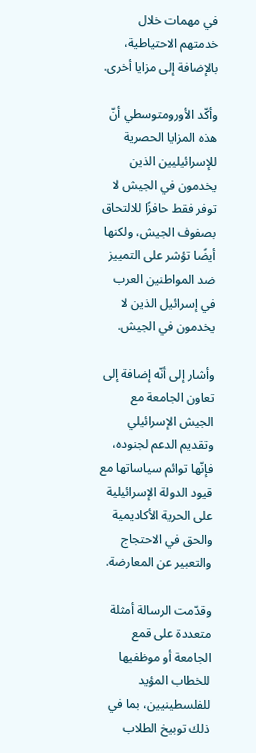في مهمات خلال خدمتهم الاحتياطية، بالإضافة إلى مزايا أخرى.

وأكّد الأورومتوسطي أنّ هذه المزايا الحصرية للإسرائيليين الذين يخدمون في الجيش لا توفر فقط حافزًا للالتحاق بصفوف الجيش، ولكنها أيضًا تؤشر على التمييز ضد المواطنين العرب في إسرائيل الذين لا يخدمون في الجيش.

وأشار إلى أنّه إضافة إلى تعاون الجامعة مع الجيش الإسرائيلي وتقديم الدعم لجنوده، فإنّها توائم سياساتها مع قيود الدولة الإسرائيلية على الحرية الأكاديمية والحق في الاحتجاج والتعبير عن المعارضة.

وقدّمت الرسالة أمثلة متعددة على قمع الجامعة أو موظفيها للخطاب المؤيد للفلسطينيين، بما في ذلك توبيخ الطلاب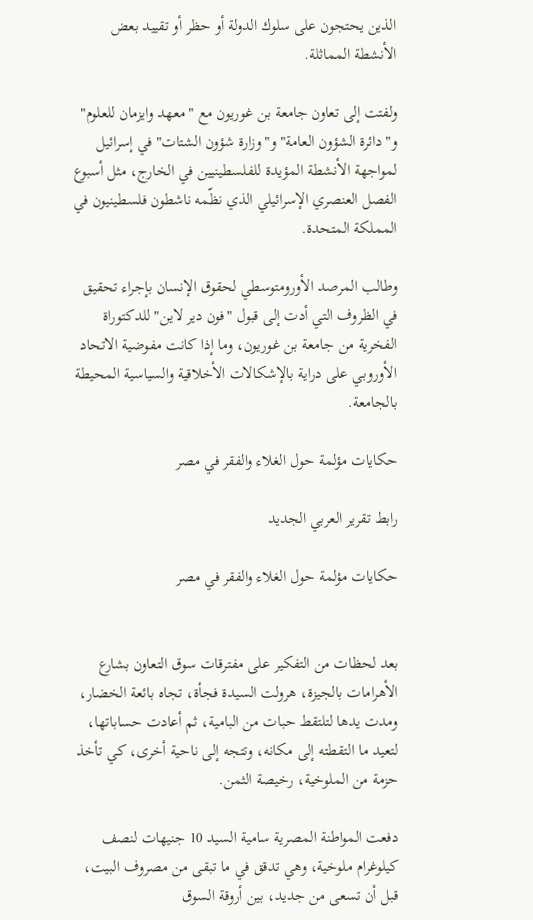الذين يحتجون على سلوك الدولة أو حظر أو تقييد بعض الأنشطة المماثلة.

ولفتت إلى تعاون جامعة بن غوريون مع "معهد وايزمان للعلوم" و"دائرة الشؤون العامة" و"وزارة شؤون الشتات" في إسرائيل لمواجهة الأنشطة المؤيدة للفلسطينيين في الخارج، مثل أسبوع الفصل العنصري الإسرائيلي الذي نظّمه ناشطون فلسطينيون في المملكة المتحدة.

وطالب المرصد الأورومتوسطي لحقوق الإنسان بإجراء تحقيق في الظروف التي أدت إلى قبول "فون دير لاين" للدكتوراة الفخرية من جامعة بن غوريون، وما إذا كانت مفوضية الاتحاد الأوروبي على دراية بالإشكالات الأخلاقية والسياسية المحيطة بالجامعة.

حكايات مؤلمة حول الغلاء والفقر في مصر

رابط تقرير العربي الجديد

حكايات مؤلمة حول الغلاء والفقر في مصر


بعد لحظات من التفكير على مفترقات سوق التعاون بشارع الأهرامات بالجيزة، هرولت السيدة فجأة، تجاه بائعة الخضار، ومدت يدها لتلتقط حبات من البامية، ثم أعادت حساباتها، لتعيد ما التقطته إلى مكانه، وتتجه إلى ناحية أخرى، كي تأخذ حزمة من الملوخية، رخيصة الثمن.

دفعت المواطنة المصرية سامية السيد 10 جنيهات لنصف كيلوغرام ملوخية، وهي تدقق في ما تبقى من مصروف البيت، قبل أن تسعى من جديد، بين أروقة السوق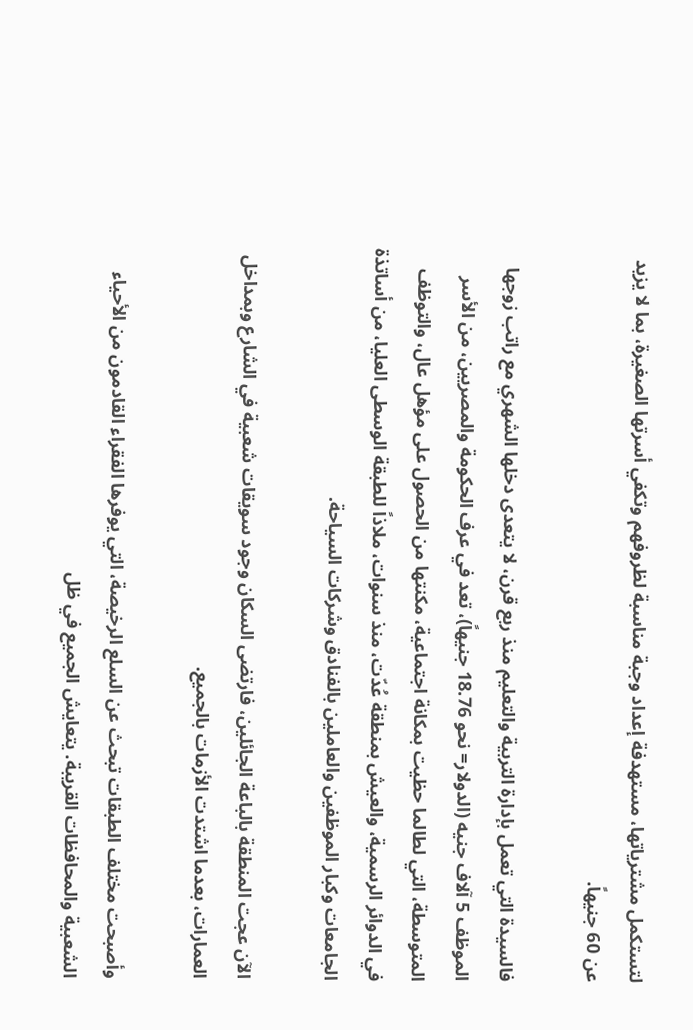لتستكمل مشترياتها، مستهدفة إعداد وجبة مناسبة لظروفهم وتكفي أسرتها الصغيرة، بما لا يزيد عن 60 جنيهاً.

فالسيدة التي تعمل بإدارة التربية والتعليم منذ ربع قرن، لا يتعدى دخلها الشهري مع راتب زوجها الموظف 5 آلاف جنيه (الدولار= نحو 18.76 جنيهاً)، تعد في عرف الحكومة والمصريين، من الأسر المتوسطة، التي لطالما حظيت بمكانة اجتماعية، مكنتها من الحصول على مؤهل عال، والتوظف في الدوائر الرسمية، والعيش بمنطقة عُدّت، منذ سنوات، ملاذاً للطبقة الوسطى العليا، من أساتذة الجامعات وكبار الموظفين والعاملين بالفنادق وشركات السياحة.

الآن عجت المنطقة بالباعة الجائلين، فارتضى السكان وجود سويقات شعبية في الشارع وبمداخل العمارات، بعدما اشتدت الأزمات بالجميع.

وأصبحت مختلف الطبقات تبحث عن السلع الرخيصة، التي يوفرها الفقراء القادمون من الأحياء الشعبية والمحافظات القريبة. يتعايش الجميع في ظل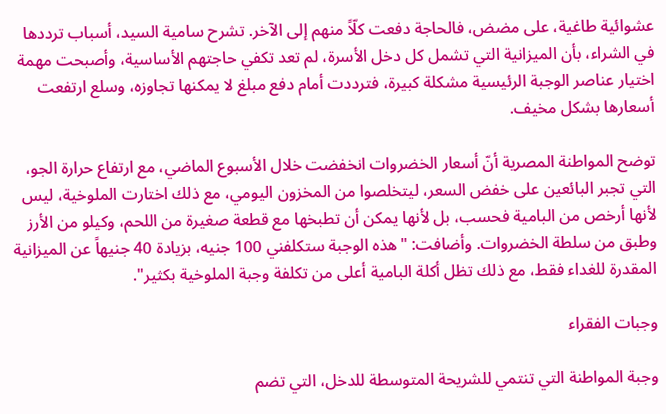عشوائية طاغية، على مضض، فالحاجة دفعت كلّاً منهم إلى الآخر. تشرح سامية السيد، أسباب ترددها في الشراء، بأن الميزانية التي تشمل كل دخل الأسرة، لم تعد تكفي حاجتهم الأساسية، وأصبحت مهمة اختيار عناصر الوجبة الرئيسية مشكلة كبيرة، فترددت أمام دفع مبلغ لا يمكنها تجاوزه، وسلع ارتفعت أسعارها بشكل مخيف.

توضح المواطنة المصرية أنّ أسعار الخضروات انخفضت خلال الأسبوع الماضي، مع ارتفاع حرارة الجو، التي تجبر البائعين على خفض السعر، ليتخلصوا من المخزون اليومي، مع ذلك اختارت الملوخية، ليس لأنها أرخص من البامية فحسب، بل لأنها يمكن أن تطبخها مع قطعة صغيرة من اللحم، وكيلو من الأرز وطبق من سلطة الخضروات. وأضافت: "هذه الوجبة ستكلفني 100 جنيه، بزيادة 40 جنيهاً عن الميزانية المقدرة للغداء فقط، مع ذلك تظل أكلة البامية أعلى من تكلفة وجبة الملوخية بكثير".

وجبات الفقراء

وجبة المواطنة التي تنتمي للشريحة المتوسطة للدخل، التي تضم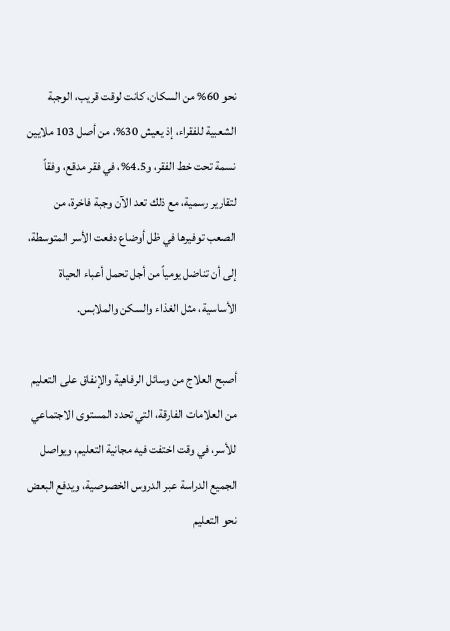نحو 60% من السكان، كانت لوقت قريب، الوجبة الشعبية للفقراء، إذ يعيش 30%، من أصل 103 ملايين نسمة تحت خط الفقر، و4.5%، في فقر مدقع، وفقاً لتقارير رسمية، مع ذلك تعد الآن وجبة فاخرة، من الصعب توفيرها في ظل أوضاع دفعت الأسر المتوسطة، إلى أن تناضل يومياً من أجل تحمل أعباء الحياة الأساسية، مثل الغذاء والسكن والملابس.

أصبح العلاج من وسائل الرفاهية والإنفاق على التعليم من العلامات الفارقة، التي تحدد المستوى الاجتماعي للأسر، في وقت اختفت فيه مجانية التعليم، ويواصل الجميع الدراسة عبر الدروس الخصوصية، ويدفع البعض نحو التعليم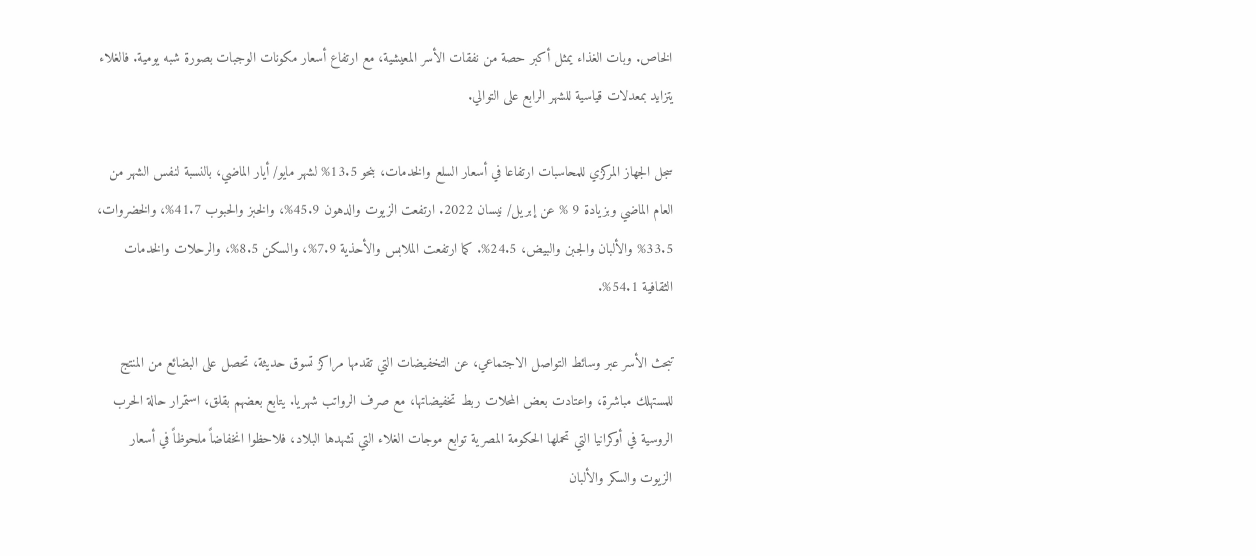الخاص. وبات الغذاء يمثل أكبر حصة من نفقات الأسر المعيشية، مع ارتفاع أسعار مكونات الوجبات بصورة شبه يومية. فالغلاء يتزايد بمعدلات قياسية للشهر الرابع على التوالي.

سجل الجهاز المركزي للمحاسبات ارتفاعا في أسعار السلع والخدمات، بنحو 13.5% لشهر مايو/ أيار الماضي، بالنسبة لنفس الشهر من العام الماضي وبزيادة 9 % عن إبريل/ نيسان 2022. ارتفعت الزيوت والدهون 45.9%، والخبز والحبوب 41.7%، والخضروات، 33.5% والألبان والجبن والبيض، 24.5%. كما ارتفعت الملابس والأحذية 7.9%، والسكن 8.5%، والرحلات والخدمات الثقافية 54.1%.

تبحث الأسر عبر وسائط التواصل الاجتماعي، عن التخفيضات التي تقدمها مراكز تسوق حديثة، تحصل على البضائع من المنتج للمستهلك مباشرة، واعتادت بعض المحلات ربط تخفيضاتها، مع صرف الرواتب شهريا. يتابع بعضهم بقلق، استمرار حالة الحرب الروسية في أوكرانيا التي تحملها الحكومة المصرية توابع موجات الغلاء التي تشهدها البلاد، فلاحظوا انخفاضاً ملحوظاً في أسعار الزيوت والسكر والألبان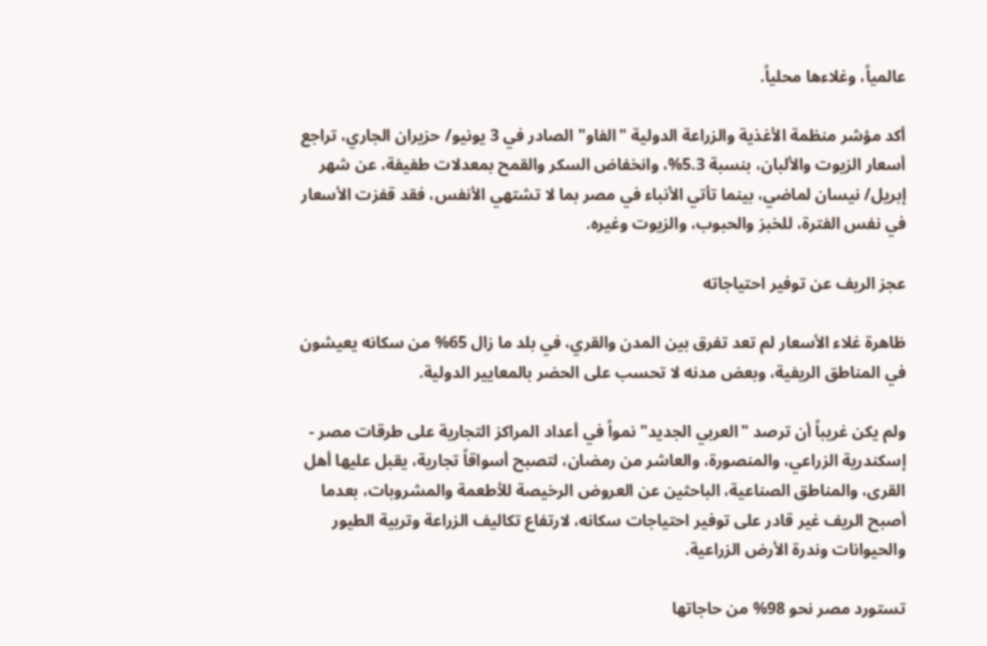عالمياً، وغلاءها محلياً.

أكد مؤشر منظمة الأغذية والزراعة الدولية "الفاو" الصادر في 3 يونيو/ حزيران الجاري، تراجع أسعار الزيوت والألبان، بنسبة 5.3%، وانخفاض السكر والقمح بمعدلات طفيفة، عن شهر إبريل/ نيسان لماضي، بينما تأتي الأنباء في مصر بما لا تشتهي الأنفس، فقد قفزت الأسعار في نفس الفترة، للخبز والحبوب، والزيوت وغيره.

عجز الريف عن توفير احتياجاته

ظاهرة غلاء الأسعار لم تعد تفرق بين المدن والقري، في بلد ما زال 65% من سكانه يعيشون في المناطق الريفية، وبعض مدنه لا تحسب على الحضر بالمعايير الدولية.

ولم يكن غريباً أن ترصد "العربي الجديد" نمواً في أعداد المراكز التجارية على طرقات مصر - إسكندرية الزراعي، والمنصورة، والعاشر من رمضان، لتصبح أسواقاً تجارية، يقبل عليها أهل القرى، والمناطق الصناعية، الباحثين عن العروض الرخيصة للأطعمة والمشروبات، بعدما أصبح الريف غير قادر على توفير احتياجات سكانه، لارتفاع تكاليف الزراعة وتربية الطيور والحيوانات وندرة الأرض الزراعية.

تستورد مصر نحو 98% من حاجاتها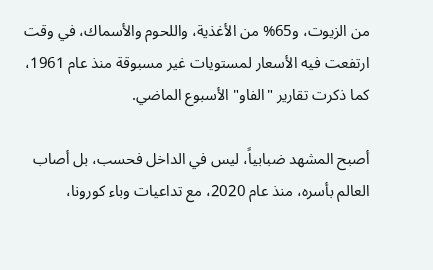من الزيوت، و65% من الأغذية، واللحوم والأسماك، في وقت ارتفعت فيه الأسعار لمستويات غير مسبوقة منذ عام 1961، كما ذكرت تقارير "الفاو" الأسبوع الماضي.

أصبح المشهد ضبابياً، ليس في الداخل فحسب، بل أصاب العالم بأسره، منذ عام 2020، مع تداعيات وباء كورونا،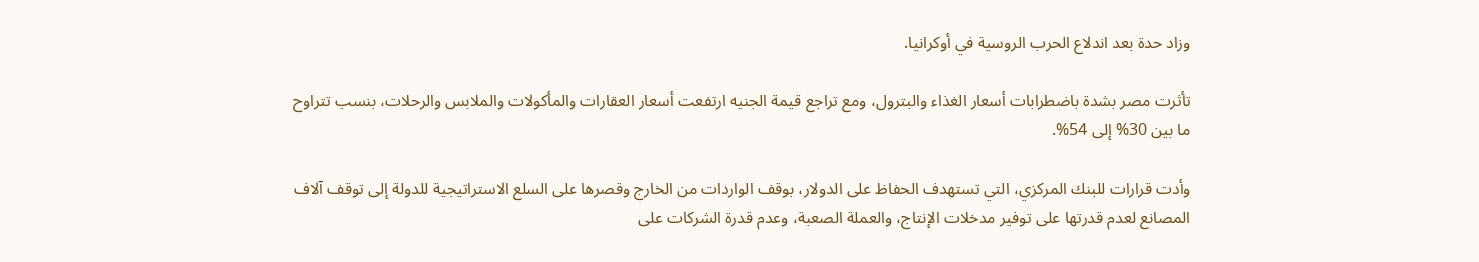وزاد حدة بعد اندلاع الحرب الروسية في أوكرانيا.

تأثرت مصر بشدة باضطرابات أسعار الغذاء والبترول، ومع تراجع قيمة الجنيه ارتفعت أسعار العقارات والمأكولات والملابس والرحلات، بنسب تتراوح ما بين 30% إلى 54%.

وأدت قرارات للبنك المركزي، التي تستهدف الحفاظ على الدولار، بوقف الواردات من الخارج وقصرها على السلع الاستراتيجية للدولة إلى توقف آلاف المصانع لعدم قدرتها على توفير مدخلات الإنتاج، والعملة الصعبة، وعدم قدرة الشركات على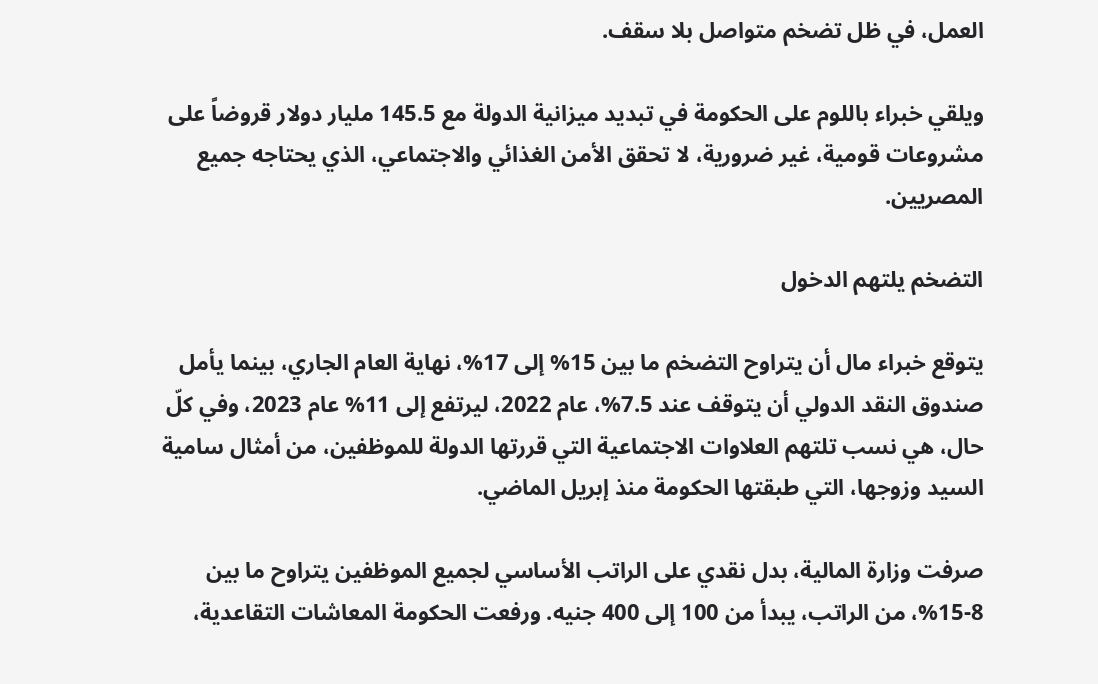العمل، في ظل تضخم متواصل بلا سقف.

ويلقي خبراء باللوم على الحكومة في تبديد ميزانية الدولة مع 145.5 مليار دولار قروضاً على مشروعات قومية، غير ضرورية، لا تحقق الأمن الغذائي والاجتماعي، الذي يحتاجه جميع المصريين.

التضخم يلتهم الدخول

يتوقع خبراء مال أن يتراوح التضخم ما بين 15% إلى 17%، نهاية العام الجاري، بينما يأمل صندوق النقد الدولي أن يتوقف عند 7.5%، عام 2022، ليرتفع إلى 11% عام 2023، وفي كلّ حال، هي نسب تلتهم العلاوات الاجتماعية التي قررتها الدولة للموظفين، من أمثال سامية السيد وزوجها، التي طبقتها الحكومة منذ إبريل الماضي.

صرفت وزارة المالية، بدل نقدي على الراتب الأساسي لجميع الموظفين يتراوح ما بين 8-15%، من الراتب، يبدأ من 100 إلى 400 جنيه. ورفعت الحكومة المعاشات التقاعدية،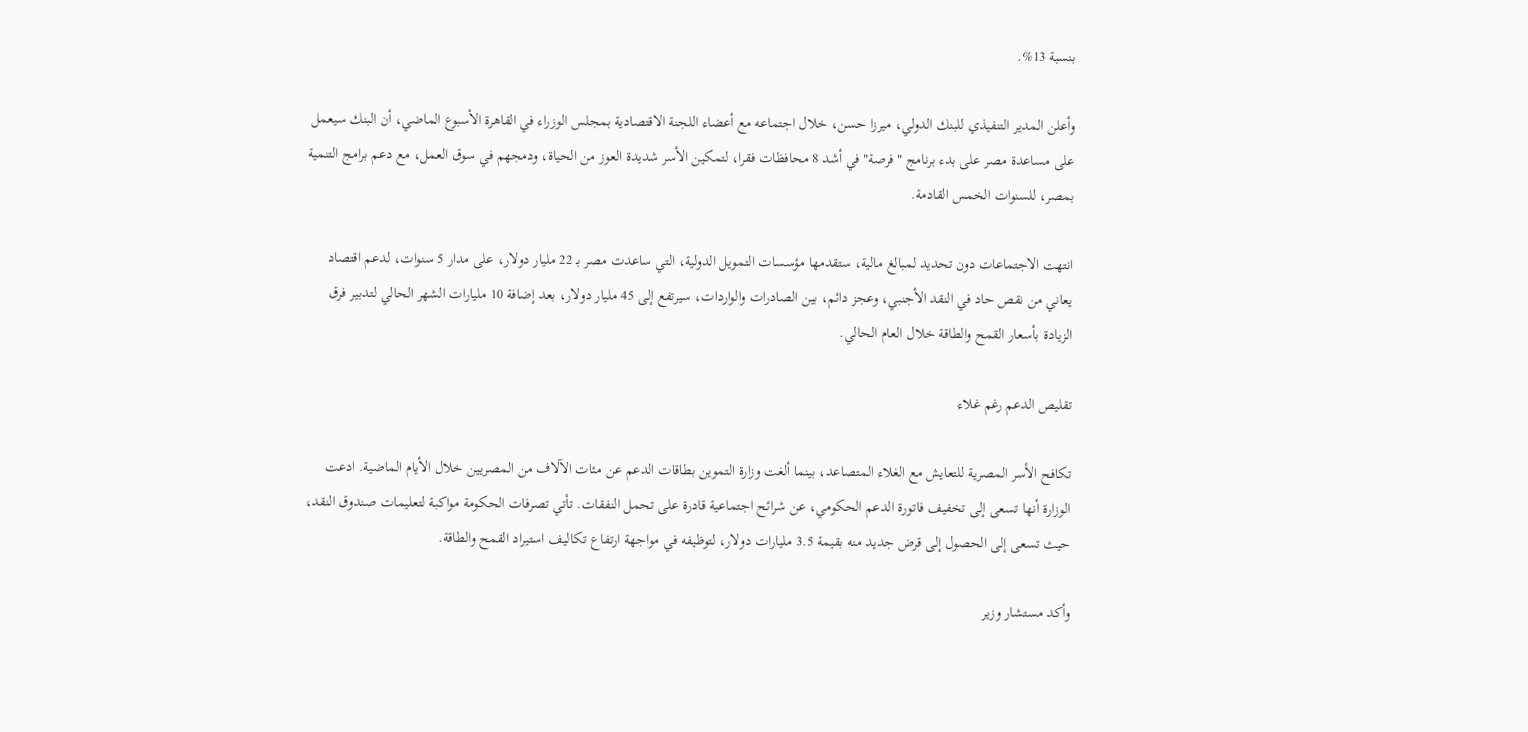بنسبة 13%.

وأعلن المدير التنفيذي للبنك الدولي، ميرزا حسن، خلال اجتماعه مع أعضاء اللجنة الاقتصادية بمجلس الوزراء في القاهرة الأسبوع الماضي، أن البنك سيعمل على مساعدة مصر على بدء برنامج "فرصة" في أشد 8 محافظات فقرا، لتمكين الأسر شديدة العوز من الحياة، ودمجهم في سوق العمل، مع دعم برامج التنمية بمصر، للسنوات الخمس القادمة.

انتهت الاجتماعات دون تحديد لمبالغ مالية، ستقدمها مؤسسات التمويل الدولية، التي ساعدت مصر بـ 22 مليار دولار، على مدار 5 سنوات، لدعم اقتصاد يعاني من نقص حاد في النقد الأجنبي، وعجز دائم، بين الصادرات والواردات، سيرتفع إلى 45 مليار دولار، بعد إضافة 10 مليارات الشهر الحالي لتدبير فرق الزيادة بأسعار القمح والطاقة خلال العام الحالي.

تقليص الدعم رغم غلاء

تكافح الأسر المصرية للتعايش مع الغلاء المتصاعد، بينما ألغت وزارة التموين بطاقات الدعم عن مئات الآلاف من المصريين خلال الأيام الماضية. ادعت الوزارة أنها تسعى إلى تخفيف فاتورة الدعم الحكومي، عن شرائح اجتماعية قادرة على تحمل النفقات. تأتي تصرفات الحكومة مواكبة لتعليمات صندوق النقد، حيث تسعى إلى الحصول إلى قرض جديد منه بقيمة 3.5 مليارات دولار، لتوظيفه في مواجهة ارتفاع تكاليف استيراد القمح والطاقة.

وأكد مستشار وزير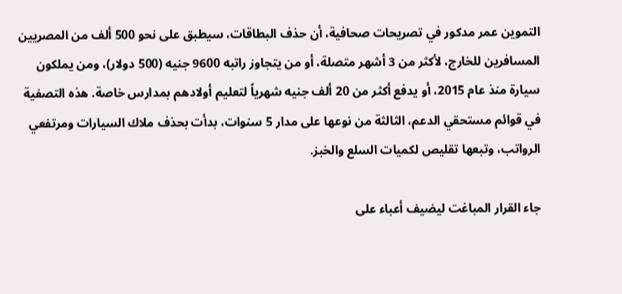التموين عمر مدكور في تصريحات صحافية، أن حذف البطاقات، سيطبق على نحو 500 ألف من المصريين المسافرين للخارج، لأكثر من 3 أشهر متصلة، أو من يتجاوز راتبه 9600 جنيه (500 دولار)، ومن يملكون سيارة منذ عام 2015، أو يدفع أكثر من 20 ألف جنيه شهرياً لتعليم أولادهم بمدارس خاصة. هذه التصفية في قوائم مستحقي الدعم، الثالثة من نوعها على مدار 5 سنوات، بدأت بحذف ملاك السيارات ومرتفعي الرواتب، وتبعها تقليص لكميات السلع والخبز.

جاء القرار المباغت ليضيف أعباء على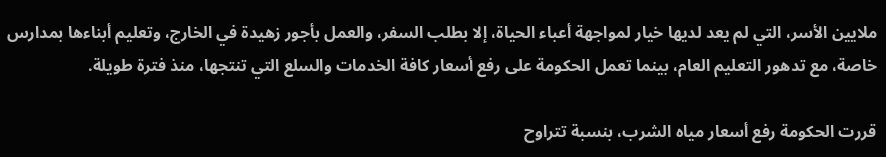ملايين الأسر، التي لم يعد لديها خيار لمواجهة أعباء الحياة، إلا بطلب السفر، والعمل بأجور زهيدة في الخارج، وتعليم أبناءها بمدارس خاصة، مع تدهور التعليم العام، بينما تعمل الحكومة على رفع أسعار كافة الخدمات والسلع التي تنتجها، منذ فترة طويلة.

قررت الحكومة رفع أسعار مياه الشرب، بنسبة تتراوح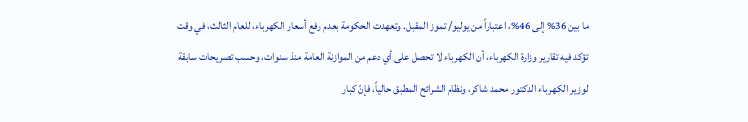ما بين 36% إلى 46%، اعتباراً من يوليو/ تموز المقبل. وتعهدت الحكومة بعدم رفع أسعار الكهرباء، للعام الثالث، في وقت تؤكد فيه تقارير وزارة الكهرباء، أن الكهرباء لا تحصل على أي دعم من الموازنة العامة منذ سنوات، وحسب تصريحات سابقة لوزير الكهرباء الدكتور محمد شاكر، ونظام الشرائح المطبق حالياً، فإنّ كبار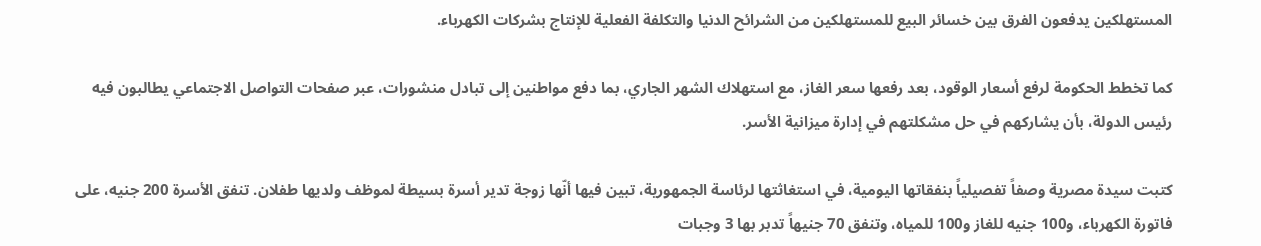المستهلكين يدفعون الفرق بين خسائر البيع للمستهلكين من الشرائح الدنيا والتكلفة الفعلية للإنتاج بشركات الكهرباء.

كما تخطط الحكومة لرفع أسعار الوقود، بعد رفعها سعر الغاز، مع استهلاك الشهر الجاري، بما دفع مواطنين إلى تبادل منشورات، عبر صفحات التواصل الاجتماعي يطالبون فيه رئيس الدولة، بأن يشاركهم في حل مشكلتهم في إدارة ميزانية الأسر.

كتبت سيدة مصرية وصفاً تفصيلياً بنفقاتها اليومية، في استغاثتها لرئاسة الجمهورية، تبين فيها أنّها زوجة تدير أسرة بسيطة لموظف ولديها طفلان. تنفق الأسرة 200 جنيه، على فاتورة الكهرباء، و100 جنيه للغاز و100 للمياه، وتنفق 70 جنيهاً تدبر بها 3 وجبات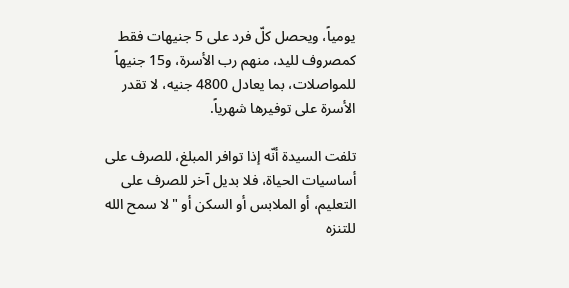يومياً، ويحصل كلّ فرد على 5 جنيهات فقط كمصروف لليد، منهم رب الأسرة، و15 جنيهاً للمواصلات، بما يعادل 4800 جنيه، لا تقدر الأسرة على توفيرها شهرياً.

تلفت السيدة أنّه إذا توافر المبلغ، للصرف على أساسيات الحياة، فلا بديل آخر للصرف على التعليم، أو الملابس أو السكن أو "لا سمح الله للتنزه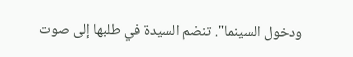ودخول السينما". تنضم السيدة في طلبها إلى صوت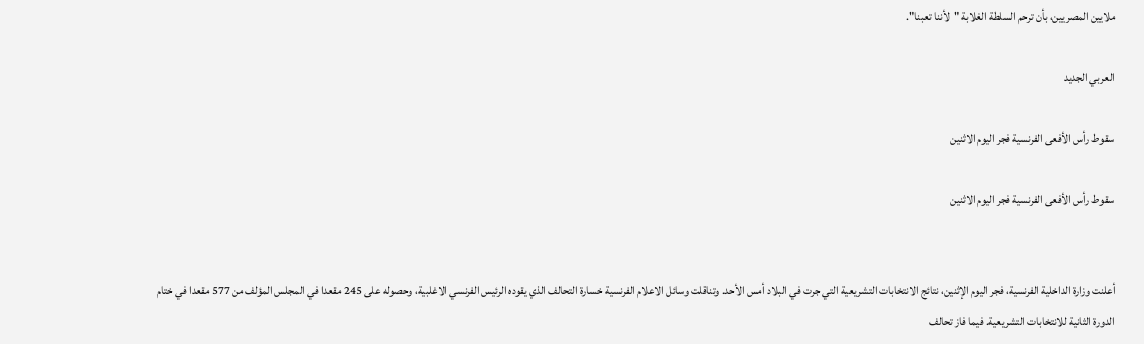ملايين المصريين، بأن ترحم السلطة الغلابة "لأننا تعبنا".

العربي الجديد

سقوط رأس الأفعى الفرنسية فجر اليوم الاثنين

سقوط رأس الأفعى الفرنسية فجر اليوم الاثنين


أعلنت وزارة الداخلية الفرنسية، فجر اليوم الإثنين، نتائج الانتخابات التشريعية التي جرت في البلاد أمس الأحد. وتناقلت وسائل الاعلام الفرنسية خسارة التحالف الذي يقوده الرئيس الفرنسي الاغلبية، وحصوله على 245 مقعدا في المجلس المؤلف من 577 مقعدا في ختام الدورة الثانية للانتخابات التشريعية. فيما فاز تحالف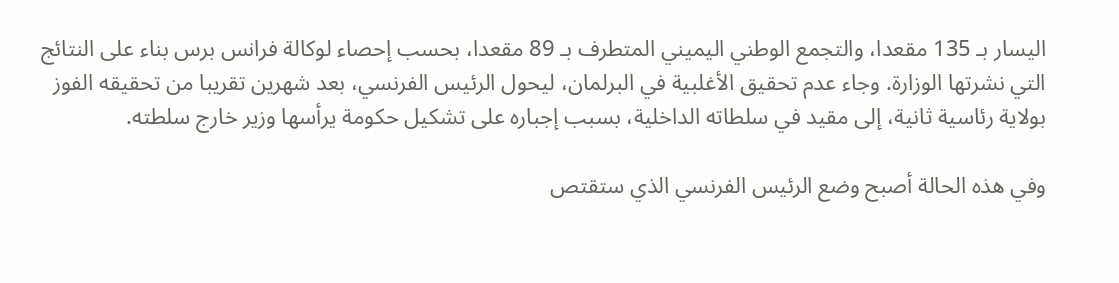اليسار بـ 135 مقعدا، والتجمع الوطني اليميني المتطرف بـ 89 مقعدا، بحسب إحصاء لوكالة فرانس برس بناء على النتائج التي نشرتها الوزارة. وجاء عدم تحقيق الأغلبية في البرلمان، ليحول الرئيس الفرنسي، بعد شهرين تقريبا من تحقيقه الفوز بولاية رئاسية ثانية، إلى مقيد في سلطاته الداخلية، بسبب إجباره على تشكيل حكومة يرأسها وزير خارج سلطته.

وفي هذه الحالة أصبح وضع الرئيس الفرنسي الذي ستقتص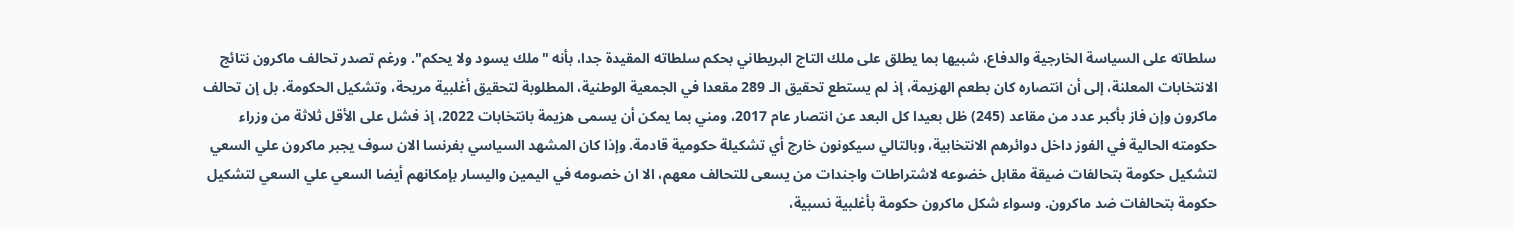سلطاته على السياسة الخارجية والدفاع، شبيها بما يطلق على ملك التاج البريطاني بحكم سلطاته المقيدة جدا، بأنه "ملك يسود ولا يحكم". ورغم تصدر تحالف ماكرون نتائج الانتخابات المعلنة، إلى أن انتصاره كان بطعم الهزيمة، إذ لم يستطع تحقيق الـ 289 مقعدا في الجمعية الوطنية، المطلوبة لتحقيق أغلبية مريحة، وتشكيل الحكومة. بل إن تحالف ماكرون وإن فاز بأكبر عدد من مقاعد (245) ظل بعيدا كل البعد عن انتصار عام 2017، ومني بما يمكن أن يسمى هزيمة بانتخابات 2022، إذ فشل على الأقل ثلاثة من وزراء حكومته الحالية في الفوز داخل دوائرهم الانتخابية، وبالتالي سيكونون خارج أي تشكيلة حكومية قادمة. وإذا كان المشهد السياسي بفرنسا الان سوف يجبر ماكرون علي السعي لتشكيل حكومة بتحالفات ضيقة مقابل خضوعه لاشتراطات واجندات من يسعى للتحالف معهم، الا ان خصومه في اليمين واليسار بإمكانهم أيضا السعي علي السعي لتشكيل حكومة بتحالفات ضد ماكرون. وسواء شكل ماكرون حكومة بأغلبية نسبية،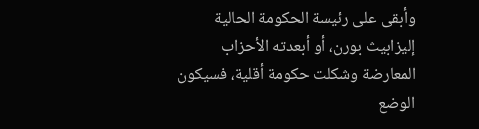وأبقى على رئيسة الحكومة الحالية إليزابيث بورن، أو أبعدته الأحزاب المعارضة وشكلت حكومة أقلية، فسيكون الوضع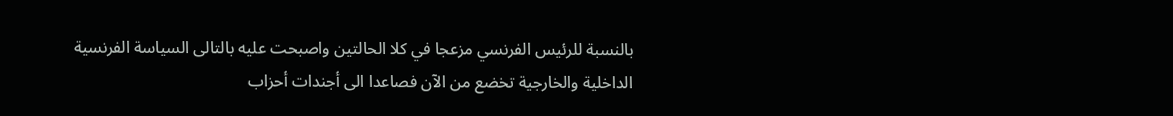بالنسبة للرئيس الفرنسي مزعجا في كلا الحالتين واصبحت عليه بالتالى السياسة الفرنسية الداخلية والخارجية تخضع من الآن فصاعدا الى أجندات أحزاب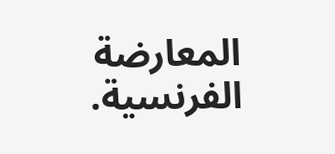المعارضة الفرنسية.